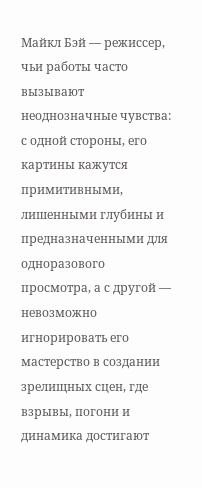Майкл Бэй — режиссер, чьи работы часто вызывают неоднозначные чувства: с одной стороны, его картины кажутся примитивными, лишенными глубины и предназначенными для одноразового просмотра, а с другой — невозможно игнорировать его мастерство в создании зрелищных сцен, где взрывы, погони и динамика достигают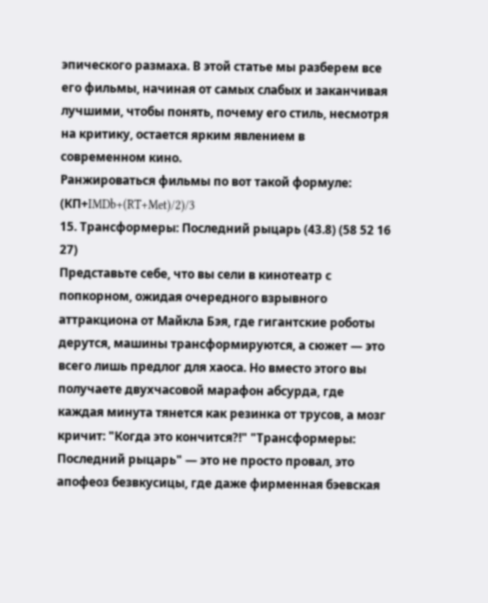эпического размаха. В этой статье мы разберем все его фильмы, начиная от самых слабых и заканчивая лучшими, чтобы понять, почему его стиль, несмотря на критику, остается ярким явлением в современном кино.
Ранжироваться фильмы по вот такой формуле: (КП+IMDb+(RT+Met)/2)/3
15. Трансформеры: Последний рыцарь (43.8) (58 52 16 27)
Представьте себе, что вы сели в кинотеатр с попкорном, ожидая очередного взрывного аттракциона от Майкла Бэя, где гигантские роботы дерутся, машины трансформируются, а сюжет — это всего лишь предлог для хаоса. Но вместо этого вы получаете двухчасовой марафон абсурда, где каждая минута тянется как резинка от трусов, а мозг кричит: "Когда это кончится?!" "Трансформеры: Последний рыцарь" — это не просто провал, это апофеоз безвкусицы, где даже фирменная бэевская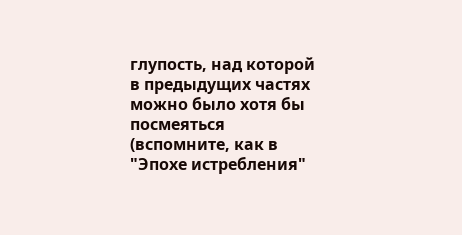глупость, над которой в предыдущих частях можно было хотя бы посмеяться (вспомните, как в "Эпохе истребления"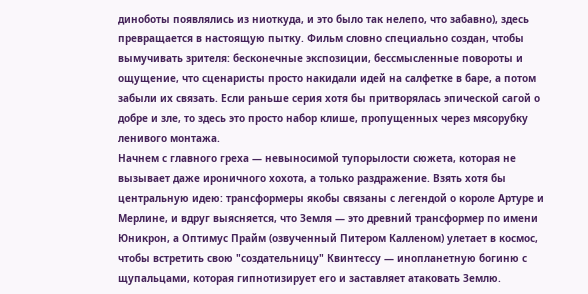диноботы появлялись из ниоткуда, и это было так нелепо, что забавно), здесь превращается в настоящую пытку. Фильм словно специально создан, чтобы вымучивать зрителя: бесконечные экспозиции, бессмысленные повороты и ощущение, что сценаристы просто накидали идей на салфетке в баре, а потом забыли их связать. Если раньше серия хотя бы притворялась эпической сагой о добре и зле, то здесь это просто набор клише, пропущенных через мясорубку ленивого монтажа.
Начнем с главного греха — невыносимой тупорылости сюжета, которая не вызывает даже ироничного хохота, а только раздражение. Взять хотя бы центральную идею: трансформеры якобы связаны с легендой о короле Артуре и Мерлине, и вдруг выясняется, что Земля — это древний трансформер по имени Юникрон, а Оптимус Прайм (озвученный Питером Калленом) улетает в космос, чтобы встретить свою "создательницу" Квинтессу — инопланетную богиню с щупальцами, которая гипнотизирует его и заставляет атаковать Землю.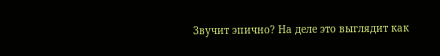Звучит эпично? На деле это выглядит как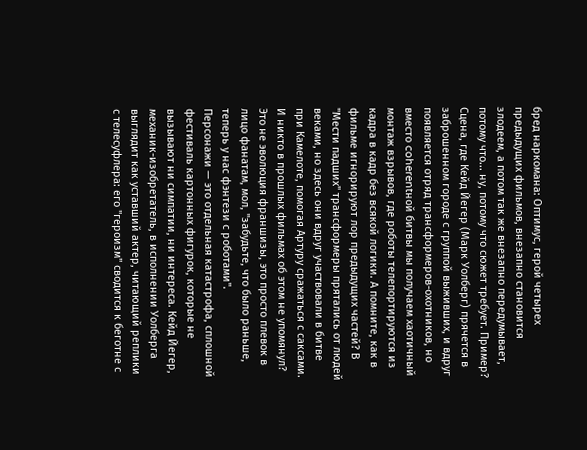бред наркомана: Оптимус, герой четырех предыдущих фильмов, внезапно становится злодеем, а потом так же внезапно передумывает, потому что... ну, потому что сюжет требует. Пример? Сцена, где Кейд Йегер (Марк Уолберг) прячется в заброшенном городе с группой выживших, и вдруг появляется отряд трансформеров-охотников, но вместо coherentной битвы мы получаем хаотичный монтаж взрывов, где роботы телепортируются из кадра в кадр без всякой логики. А помните, как в фильме игнорируют лор предыдущих частей? В "Мести падших" трансформеры прятались от людей веками, но здесь они вдруг участвовали в битве при Камелоте, помогая Артуру сражаться с саксами. И никто в прошлых фильмах об этом не упомянул? Это не эволюция франшизы, это просто плевок в лицо фанатам, мол, "забудьте, что было раньше, теперь у нас фэнтези с роботами".
Персонажи — это отдельная катастрофа, сплошной фестиваль картонных фигурок, которые не вызывают ни симпатии, ни интереса. Кейд Йегер, механик-изобретатель, в исполнении Уолберга выглядит как уставший актер, читающий реплики с телесуфлера: его "героизм" сводится к беготне с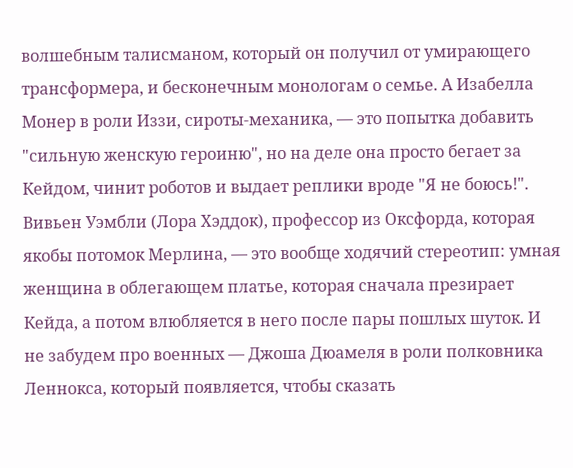волшебным талисманом, который он получил от умирающего трансформера, и бесконечным монологам о семье. А Изабелла Монер в роли Иззи, сироты-механика, — это попытка добавить "сильную женскую героиню", но на деле она просто бегает за Кейдом, чинит роботов и выдает реплики вроде "Я не боюсь!". Вивьен Уэмбли (Лора Хэддок), профессор из Оксфорда, которая якобы потомок Мерлина, — это вообще ходячий стереотип: умная женщина в облегающем платье, которая сначала презирает Кейда, а потом влюбляется в него после пары пошлых шуток. И не забудем про военных — Джоша Дюамеля в роли полковника Леннокса, который появляется, чтобы сказать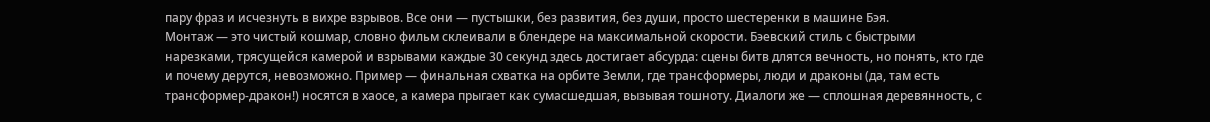пару фраз и исчезнуть в вихре взрывов. Все они — пустышки, без развития, без души, просто шестеренки в машине Бэя.
Монтаж — это чистый кошмар, словно фильм склеивали в блендере на максимальной скорости. Бэевский стиль с быстрыми нарезками, трясущейся камерой и взрывами каждые 30 секунд здесь достигает абсурда: сцены битв длятся вечность, но понять, кто где и почему дерутся, невозможно. Пример — финальная схватка на орбите Земли, где трансформеры, люди и драконы (да, там есть трансформер-дракон!) носятся в хаосе, а камера прыгает как сумасшедшая, вызывая тошноту. Диалоги же — сплошная деревянность, с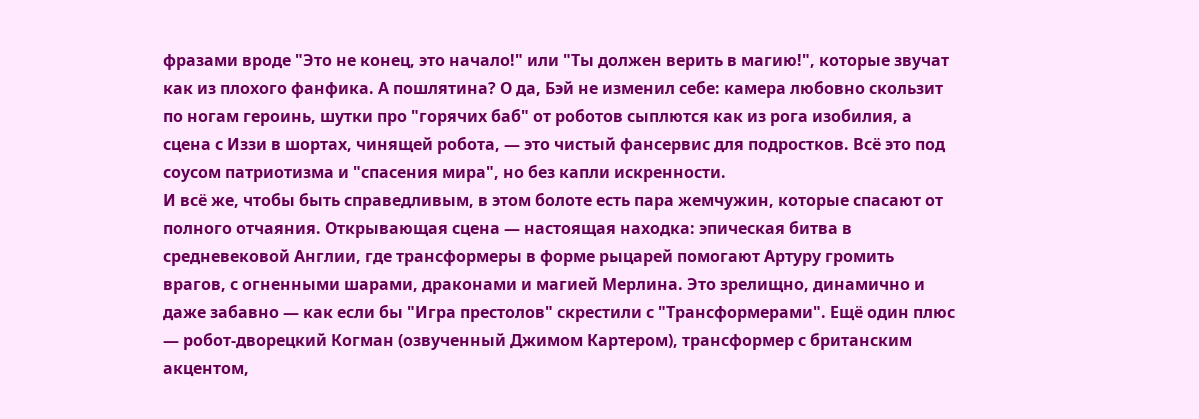фразами вроде "Это не конец, это начало!" или "Ты должен верить в магию!", которые звучат как из плохого фанфика. А пошлятина? О да, Бэй не изменил себе: камера любовно скользит по ногам героинь, шутки про "горячих баб" от роботов сыплются как из рога изобилия, а сцена с Иззи в шортах, чинящей робота, — это чистый фансервис для подростков. Всё это под соусом патриотизма и "спасения мира", но без капли искренности.
И всё же, чтобы быть справедливым, в этом болоте есть пара жемчужин, которые спасают от полного отчаяния. Открывающая сцена — настоящая находка: эпическая битва в средневековой Англии, где трансформеры в форме рыцарей помогают Артуру громить врагов, с огненными шарами, драконами и магией Мерлина. Это зрелищно, динамично и даже забавно — как если бы "Игра престолов" скрестили с "Трансформерами". Ещё один плюс — робот-дворецкий Когман (озвученный Джимом Картером), трансформер с британским акцентом,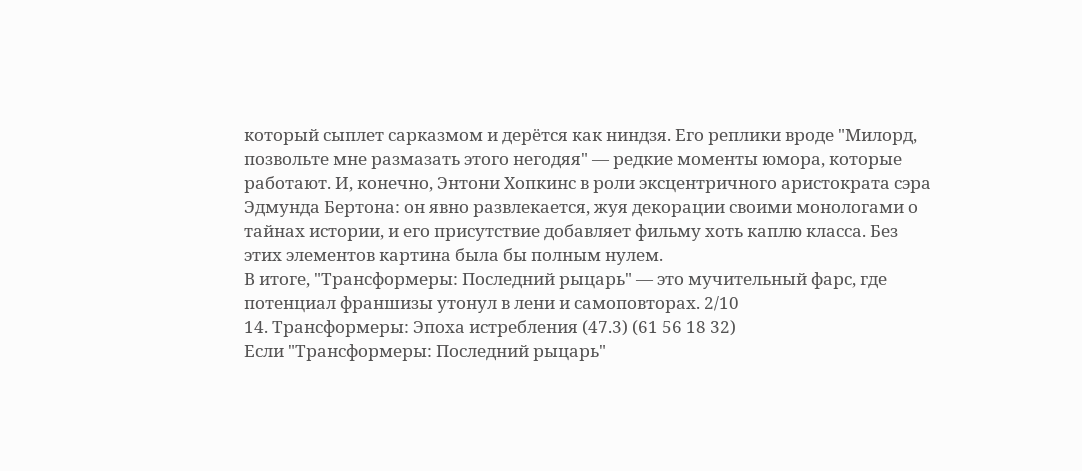который сыплет сарказмом и дерётся как ниндзя. Его реплики вроде "Милорд, позвольте мне размазать этого негодяя" — редкие моменты юмора, которые работают. И, конечно, Энтони Хопкинс в роли эксцентричного аристократа сэра Эдмунда Бертона: он явно развлекается, жуя декорации своими монологами о тайнах истории, и его присутствие добавляет фильму хоть каплю класса. Без этих элементов картина была бы полным нулем.
В итоге, "Трансформеры: Последний рыцарь" — это мучительный фарс, где потенциал франшизы утонул в лени и самоповторах. 2/10
14. Трансформеры: Эпоха истребления (47.3) (61 56 18 32)
Если "Трансформеры: Последний рыцарь"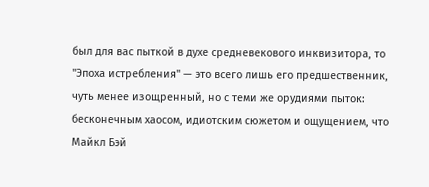был для вас пыткой в духе средневекового инквизитора, то "Эпоха истребления" — это всего лишь его предшественник, чуть менее изощренный, но с теми же орудиями пыток: бесконечным хаосом, идиотским сюжетом и ощущением, что Майкл Бэй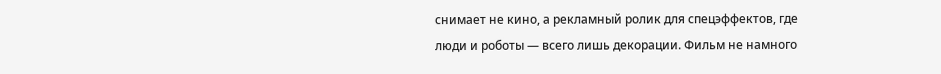снимает не кино, а рекламный ролик для спецэффектов, где люди и роботы — всего лишь декорации. Фильм не намного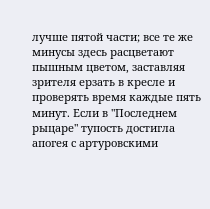лучше пятой части; все те же минусы здесь расцветают пышным цветом, заставляя зрителя ерзать в кресле и проверять время каждые пять минут. Если в "Последнем рыцаре" тупость достигла апогея с артуровскими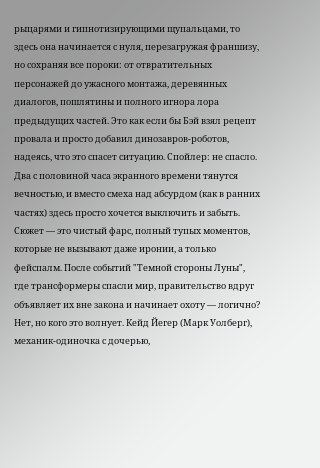рыцарями и гипнотизирующими щупальцами, то здесь она начинается с нуля, перезагружая франшизу, но сохраняя все пороки: от отвратительных персонажей до ужасного монтажа, деревянных диалогов, пошлятины и полного игнора лора предыдущих частей. Это как если бы Бэй взял рецепт провала и просто добавил динозавров-роботов, надеясь, что это спасет ситуацию. Спойлер: не спасло. Два с половиной часа экранного времени тянутся вечностью, и вместо смеха над абсурдом (как в ранних частях) здесь просто хочется выключить и забыть.
Сюжет — это чистый фарс, полный тупых моментов, которые не вызывают даже иронии, а только фейспалм. После событий "Темной стороны Луны", где трансформеры спасли мир, правительство вдруг объявляет их вне закона и начинает охоту — логично? Нет, но кого это волнует. Кейд Йегер (Марк Уолберг), механик-одиночка с дочерью,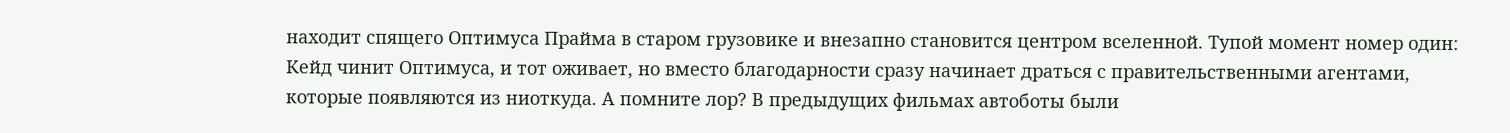находит спящего Оптимуса Прайма в старом грузовике и внезапно становится центром вселенной. Тупой момент номер один: Кейд чинит Оптимуса, и тот оживает, но вместо благодарности сразу начинает драться с правительственными агентами, которые появляются из ниоткуда. А помните лор? В предыдущих фильмах автоботы были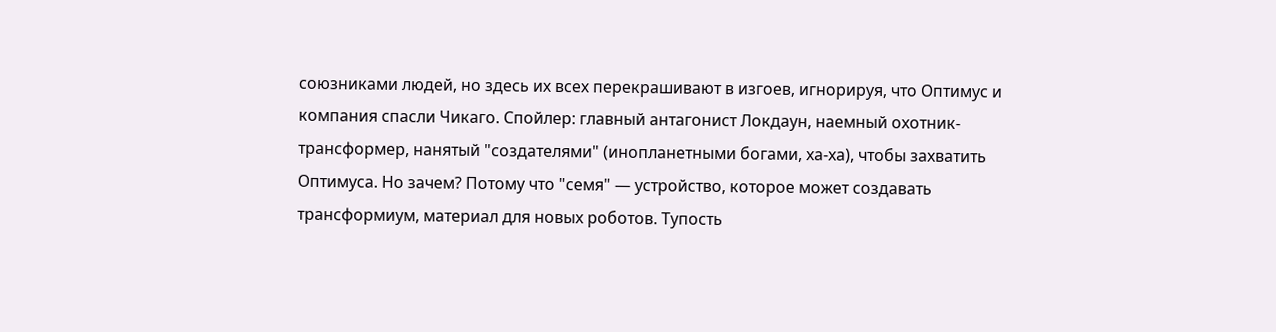союзниками людей, но здесь их всех перекрашивают в изгоев, игнорируя, что Оптимус и компания спасли Чикаго. Спойлер: главный антагонист Локдаун, наемный охотник-трансформер, нанятый "создателями" (инопланетными богами, ха-ха), чтобы захватить Оптимуса. Но зачем? Потому что "семя" — устройство, которое может создавать трансформиум, материал для новых роботов. Тупость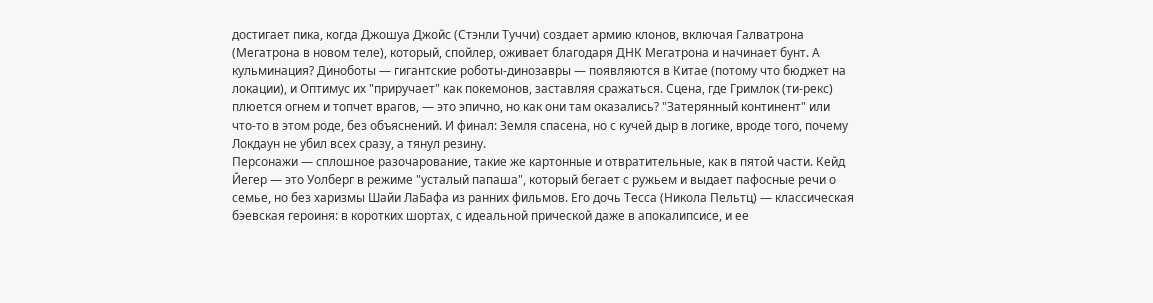достигает пика, когда Джошуа Джойс (Стэнли Туччи) создает армию клонов, включая Галватрона (Мегатрона в новом теле), который, спойлер, оживает благодаря ДНК Мегатрона и начинает бунт. А кульминация? Диноботы — гигантские роботы-динозавры — появляются в Китае (потому что бюджет на локации), и Оптимус их "приручает" как покемонов, заставляя сражаться. Сцена, где Гримлок (ти-рекс) плюется огнем и топчет врагов, — это эпично, но как они там оказались? "Затерянный континент" или что-то в этом роде, без объяснений. И финал: Земля спасена, но с кучей дыр в логике, вроде того, почему Локдаун не убил всех сразу, а тянул резину.
Персонажи — сплошное разочарование, такие же картонные и отвратительные, как в пятой части. Кейд Йегер — это Уолберг в режиме "усталый папаша", который бегает с ружьем и выдает пафосные речи о семье, но без харизмы Шайи ЛаБафа из ранних фильмов. Его дочь Тесса (Никола Пельтц) — классическая бэевская героиня: в коротких шортах, с идеальной прической даже в апокалипсисе, и ее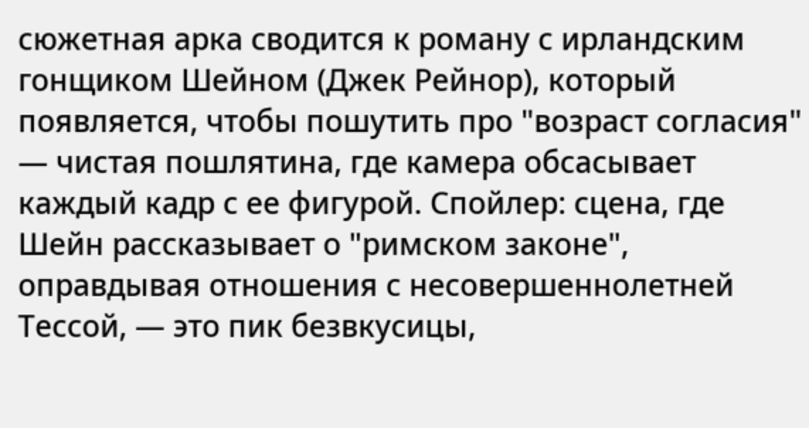сюжетная арка сводится к роману с ирландским гонщиком Шейном (Джек Рейнор), который появляется, чтобы пошутить про "возраст согласия" — чистая пошлятина, где камера обсасывает каждый кадр с ее фигурой. Спойлер: сцена, где Шейн рассказывает о "римском законе", оправдывая отношения с несовершеннолетней Тессой, — это пик безвкусицы,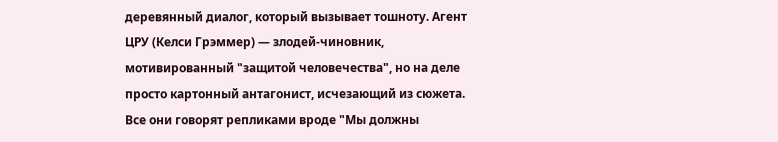деревянный диалог, который вызывает тошноту. Агент ЦРУ (Келси Грэммер) — злодей-чиновник, мотивированный "защитой человечества", но на деле просто картонный антагонист, исчезающий из сюжета. Все они говорят репликами вроде "Мы должны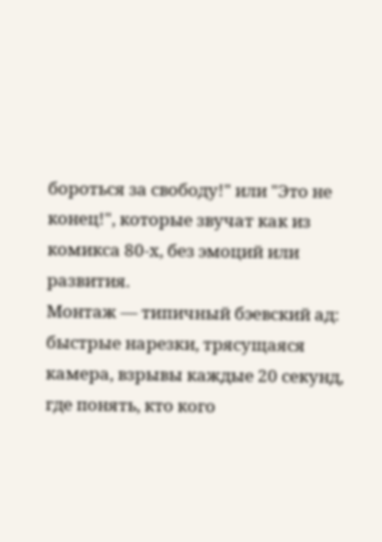бороться за свободу!" или "Это не конец!", которые звучат как из комикса 80-х, без эмоций или развития.
Монтаж — типичный бэевский ад: быстрые нарезки, трясущаяся камера, взрывы каждые 20 секунд, где понять, кто кого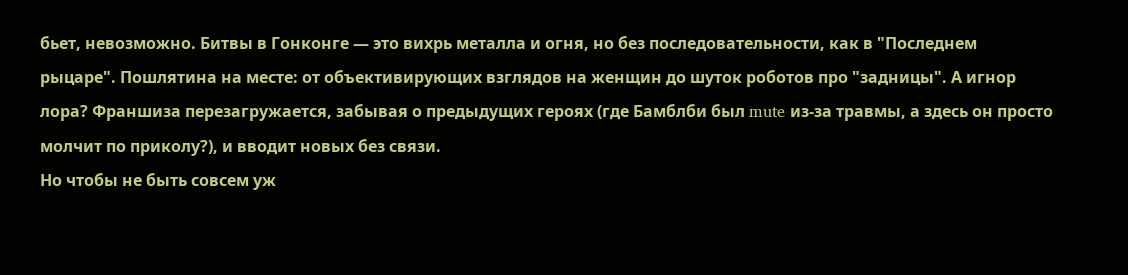бьет, невозможно. Битвы в Гонконге — это вихрь металла и огня, но без последовательности, как в "Последнем рыцаре". Пошлятина на месте: от объективирующих взглядов на женщин до шуток роботов про "задницы". А игнор лора? Франшиза перезагружается, забывая о предыдущих героях (где Бамблби был mute из-за травмы, а здесь он просто молчит по приколу?), и вводит новых без связи.
Но чтобы не быть совсем уж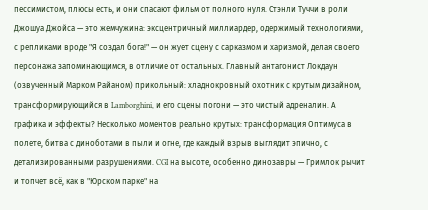пессимистом, плюсы есть, и они спасают фильм от полного нуля. Стэнли Туччи в роли Джошуа Джойса — это жемчужина: эксцентричный миллиардер, одержимый технологиями, с репликами вроде "Я создал бога!" — он жует сцену с сарказмом и харизмой, делая своего персонажа запоминающимся, в отличие от остальных. Главный антагонист Локдаун (озвученный Марком Райаном) прикольный: хладнокровный охотник с крутым дизайном, трансформирующийся в Lamborghini, и его сцены погони — это чистый адреналин. А графика и эффекты? Несколько моментов реально крутых: трансформация Оптимуса в полете, битва с диноботами в пыли и огне, где каждый взрыв выглядит эпично, с детализированными разрушениями. CGI на высоте, особенно динозавры — Гримлок рычит и топчет всё, как в "Юрском парке" на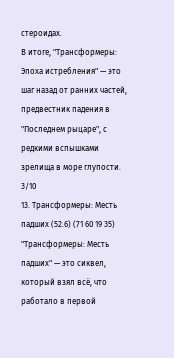стероидах.
В итоге, "Трансформеры: Эпоха истребления" — это шаг назад от ранних частей, предвестник падения в "Последнем рыцаре", с редкими вспышками зрелища в море глупости. 3/10
13. Трансформеры: Месть падших (52.6) (71 60 19 35)
"Трансформеры: Месть падших" — это сиквел, который взял всё, что работало в первой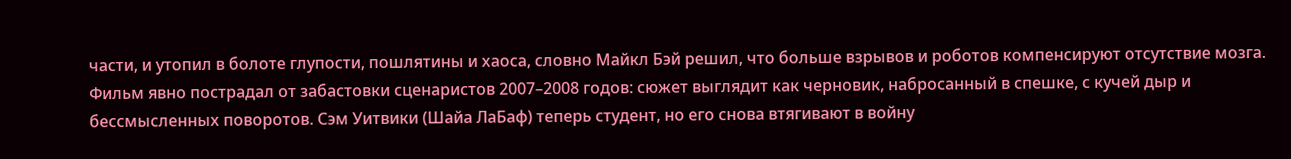части, и утопил в болоте глупости, пошлятины и хаоса, словно Майкл Бэй решил, что больше взрывов и роботов компенсируют отсутствие мозга. Фильм явно пострадал от забастовки сценаристов 2007–2008 годов: сюжет выглядит как черновик, набросанный в спешке, с кучей дыр и бессмысленных поворотов. Сэм Уитвики (Шайа ЛаБаф) теперь студент, но его снова втягивают в войну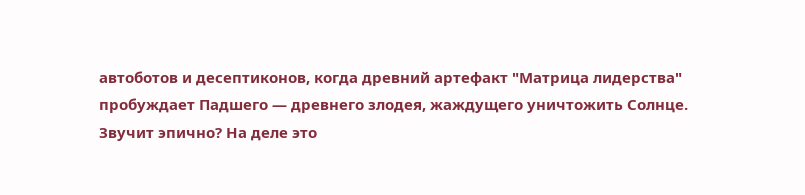автоботов и десептиконов, когда древний артефакт "Матрица лидерства" пробуждает Падшего — древнего злодея, жаждущего уничтожить Солнце. Звучит эпично? На деле это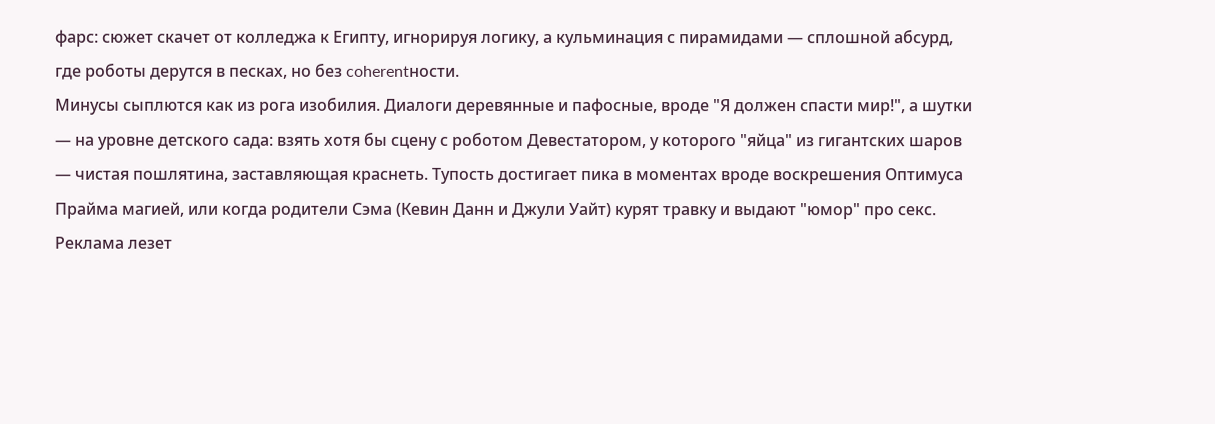фарс: сюжет скачет от колледжа к Египту, игнорируя логику, а кульминация с пирамидами — сплошной абсурд, где роботы дерутся в песках, но без coherentности.
Минусы сыплются как из рога изобилия. Диалоги деревянные и пафосные, вроде "Я должен спасти мир!", а шутки — на уровне детского сада: взять хотя бы сцену с роботом Девестатором, у которого "яйца" из гигантских шаров — чистая пошлятина, заставляющая краснеть. Тупость достигает пика в моментах вроде воскрешения Оптимуса Прайма магией, или когда родители Сэма (Кевин Данн и Джули Уайт) курят травку и выдают "юмор" про секс. Реклама лезет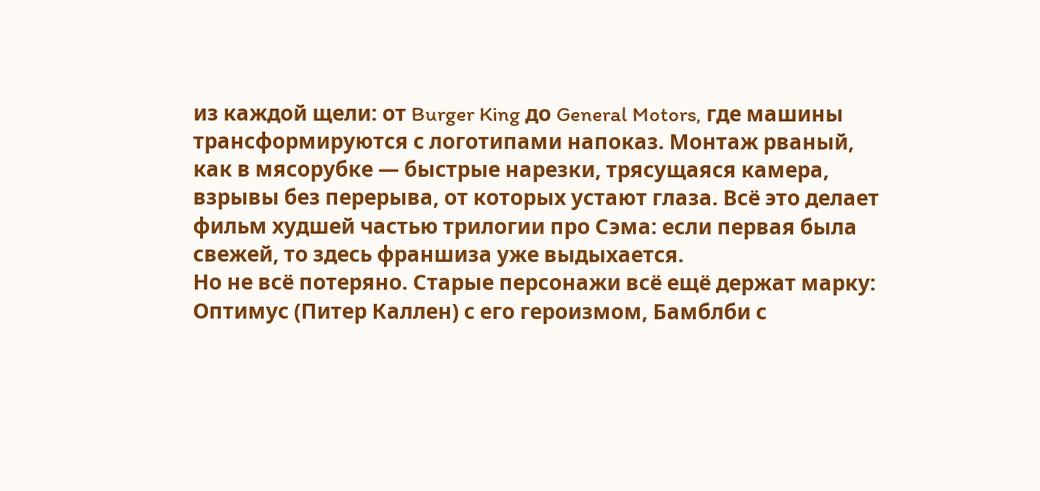из каждой щели: от Burger King до General Motors, где машины трансформируются с логотипами напоказ. Монтаж рваный, как в мясорубке — быстрые нарезки, трясущаяся камера, взрывы без перерыва, от которых устают глаза. Всё это делает фильм худшей частью трилогии про Сэма: если первая была свежей, то здесь франшиза уже выдыхается.
Но не всё потеряно. Старые персонажи всё ещё держат марку: Оптимус (Питер Каллен) с его героизмом, Бамблби с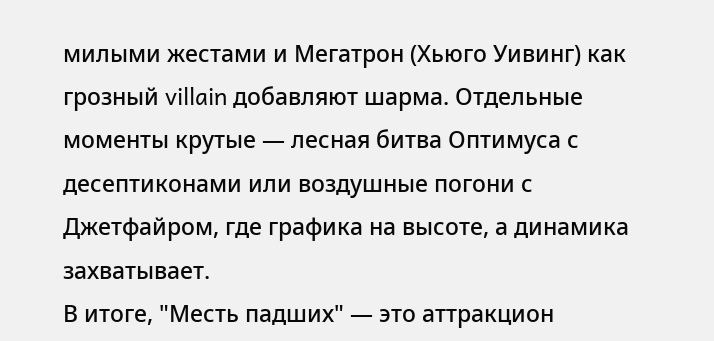милыми жестами и Мегатрон (Хьюго Уивинг) как грозный villain добавляют шарма. Отдельные моменты крутые — лесная битва Оптимуса с десептиконами или воздушные погони с Джетфайром, где графика на высоте, а динамика захватывает.
В итоге, "Месть падших" — это аттракцион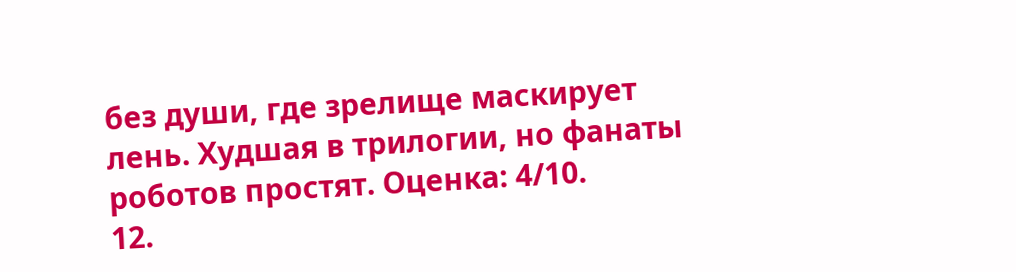без души, где зрелище маскирует лень. Худшая в трилогии, но фанаты роботов простят. Оценка: 4/10.
12.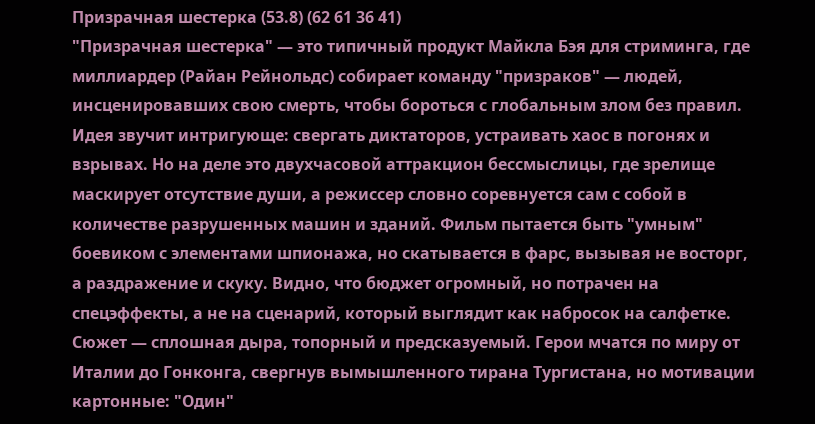Призрачная шестерка (53.8) (62 61 36 41)
"Призрачная шестерка" — это типичный продукт Майкла Бэя для стриминга, где миллиардер (Райан Рейнольдс) собирает команду "призраков" — людей, инсценировавших свою смерть, чтобы бороться с глобальным злом без правил. Идея звучит интригующе: свергать диктаторов, устраивать хаос в погонях и взрывах. Но на деле это двухчасовой аттракцион бессмыслицы, где зрелище маскирует отсутствие души, а режиссер словно соревнуется сам с собой в количестве разрушенных машин и зданий. Фильм пытается быть "умным" боевиком с элементами шпионажа, но скатывается в фарс, вызывая не восторг, а раздражение и скуку. Видно, что бюджет огромный, но потрачен на спецэффекты, а не на сценарий, который выглядит как набросок на салфетке.
Сюжет — сплошная дыра, топорный и предсказуемый. Герои мчатся по миру от Италии до Гонконга, свергнув вымышленного тирана Тургистана, но мотивации картонные: "Один"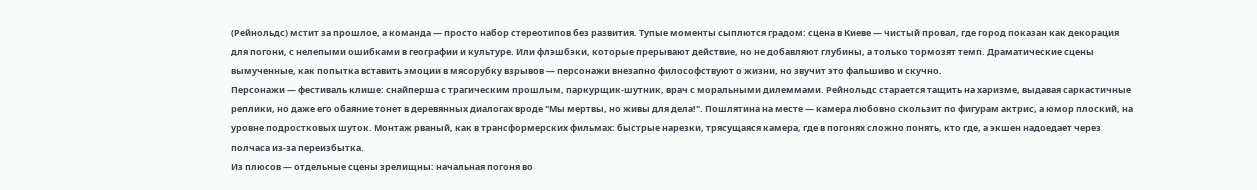(Рейнольдс) мстит за прошлое, а команда — просто набор стереотипов без развития. Тупые моменты сыплются градом: сцена в Киеве — чистый провал, где город показан как декорация для погони, с нелепыми ошибками в географии и культуре. Или флэшбэки, которые прерывают действие, но не добавляют глубины, а только тормозят темп. Драматические сцены вымученные, как попытка вставить эмоции в мясорубку взрывов — персонажи внезапно философствуют о жизни, но звучит это фальшиво и скучно.
Персонажи — фестиваль клише: снайперша с трагическим прошлым, паркурщик-шутник, врач с моральными дилеммами. Рейнольдс старается тащить на харизме, выдавая саркастичные реплики, но даже его обаяние тонет в деревянных диалогах вроде "Мы мертвы, но живы для дела!". Пошлятина на месте — камера любовно скользит по фигурам актрис, а юмор плоский, на уровне подростковых шуток. Монтаж рваный, как в трансформерских фильмах: быстрые нарезки, трясущаяся камера, где в погонях сложно понять, кто где, а экшен надоедает через полчаса из-за переизбытка.
Из плюсов — отдельные сцены зрелищны: начальная погоня во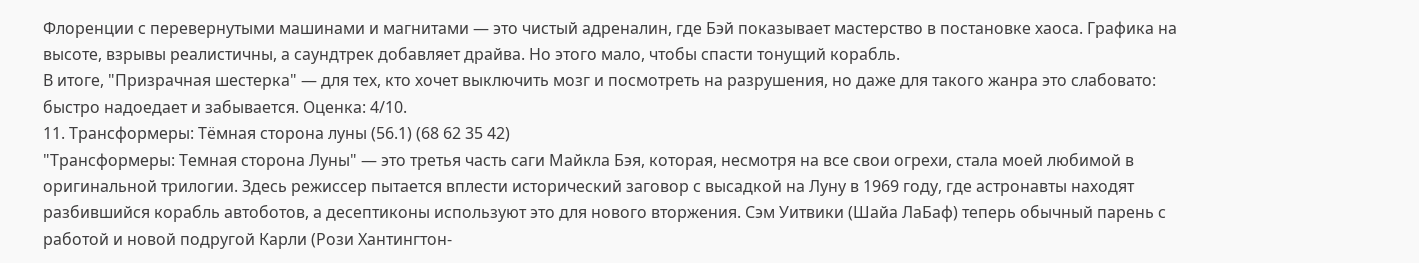Флоренции с перевернутыми машинами и магнитами — это чистый адреналин, где Бэй показывает мастерство в постановке хаоса. Графика на высоте, взрывы реалистичны, а саундтрек добавляет драйва. Но этого мало, чтобы спасти тонущий корабль.
В итоге, "Призрачная шестерка" — для тех, кто хочет выключить мозг и посмотреть на разрушения, но даже для такого жанра это слабовато: быстро надоедает и забывается. Оценка: 4/10.
11. Трансформеры: Тёмная сторона луны (56.1) (68 62 35 42)
"Трансформеры: Темная сторона Луны" — это третья часть саги Майкла Бэя, которая, несмотря на все свои огрехи, стала моей любимой в оригинальной трилогии. Здесь режиссер пытается вплести исторический заговор с высадкой на Луну в 1969 году, где астронавты находят разбившийся корабль автоботов, а десептиконы используют это для нового вторжения. Сэм Уитвики (Шайа ЛаБаф) теперь обычный парень с работой и новой подругой Карли (Рози Хантингтон-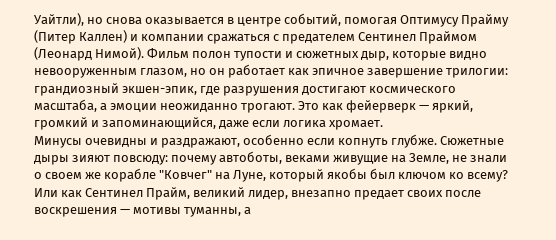Уайтли), но снова оказывается в центре событий, помогая Оптимусу Прайму (Питер Каллен) и компании сражаться с предателем Сентинел Праймом (Леонард Нимой). Фильм полон тупости и сюжетных дыр, которые видно невооруженным глазом, но он работает как эпичное завершение трилогии: грандиозный экшен-эпик, где разрушения достигают космического масштаба, а эмоции неожиданно трогают. Это как фейерверк — яркий, громкий и запоминающийся, даже если логика хромает.
Минусы очевидны и раздражают, особенно если копнуть глубже. Сюжетные дыры зияют повсюду: почему автоботы, веками живущие на Земле, не знали о своем же корабле "Ковчег" на Луне, который якобы был ключом ко всему? Или как Сентинел Прайм, великий лидер, внезапно предает своих после воскрешения — мотивы туманны, а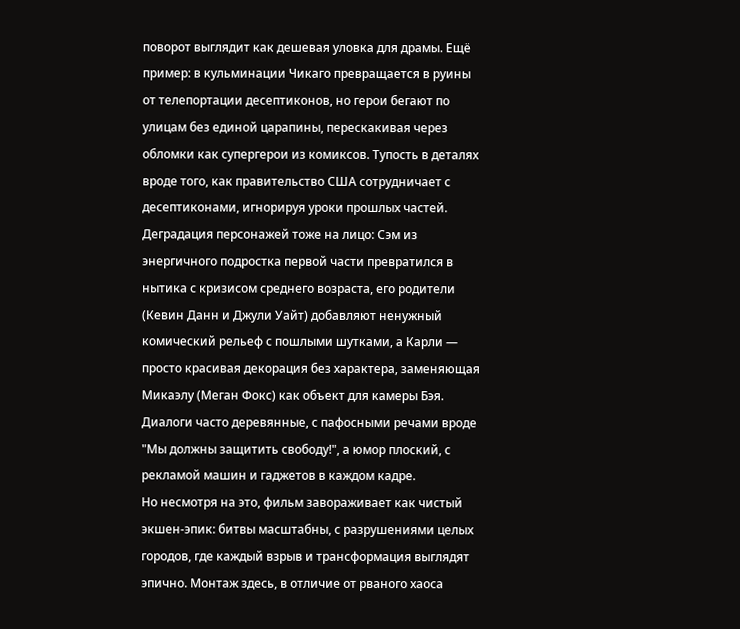поворот выглядит как дешевая уловка для драмы. Ещё пример: в кульминации Чикаго превращается в руины от телепортации десептиконов, но герои бегают по улицам без единой царапины, перескакивая через обломки как супергерои из комиксов. Тупость в деталях вроде того, как правительство США сотрудничает с десептиконами, игнорируя уроки прошлых частей. Деградация персонажей тоже на лицо: Сэм из энергичного подростка первой части превратился в нытика с кризисом среднего возраста, его родители (Кевин Данн и Джули Уайт) добавляют ненужный комический рельеф с пошлыми шутками, а Карли — просто красивая декорация без характера, заменяющая Микаэлу (Меган Фокс) как объект для камеры Бэя. Диалоги часто деревянные, с пафосными речами вроде "Мы должны защитить свободу!", а юмор плоский, с рекламой машин и гаджетов в каждом кадре.
Но несмотря на это, фильм завораживает как чистый экшен-эпик: битвы масштабны, с разрушениями целых городов, где каждый взрыв и трансформация выглядят эпично. Монтаж здесь, в отличие от рваного хаоса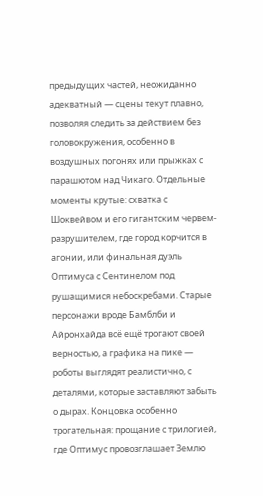предыдущих частей, неожиданно адекватный — сцены текут плавно, позволяя следить за действием без головокружения, особенно в воздушных погонях или прыжках с парашютом над Чикаго. Отдельные моменты крутые: схватка с Шоквейвом и его гигантским червем-разрушителем, где город корчится в агонии, или финальная дуэль Оптимуса с Сентинелом под рушащимися небоскребами. Старые персонажи вроде Бамблби и Айронхайда всё ещё трогают своей верностью, а графика на пике — роботы выглядят реалистично, с деталями, которые заставляют забыть о дырах. Концовка особенно трогательная: прощание с трилогией, где Оптимус провозглашает Землю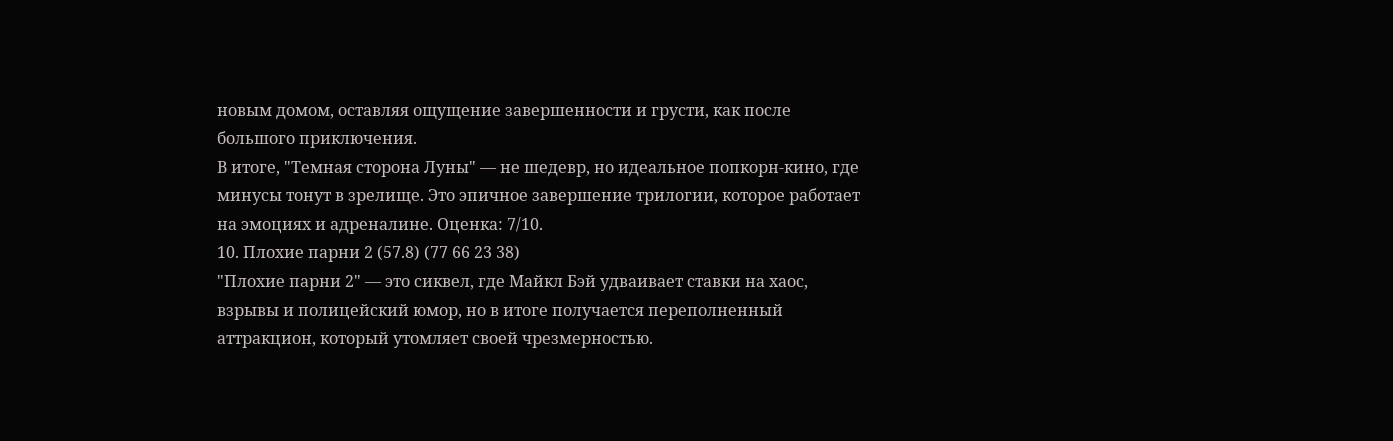новым домом, оставляя ощущение завершенности и грусти, как после большого приключения.
В итоге, "Темная сторона Луны" — не шедевр, но идеальное попкорн-кино, где минусы тонут в зрелище. Это эпичное завершение трилогии, которое работает на эмоциях и адреналине. Оценка: 7/10.
10. Плохие парни 2 (57.8) (77 66 23 38)
"Плохие парни 2" — это сиквел, где Майкл Бэй удваивает ставки на хаос, взрывы и полицейский юмор, но в итоге получается переполненный аттракцион, который утомляет своей чрезмерностью.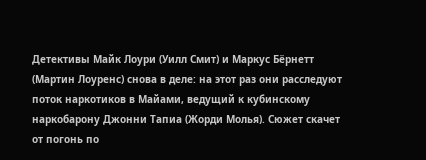Детективы Майк Лоури (Уилл Смит) и Маркус Бёрнетт (Мартин Лоуренс) снова в деле: на этот раз они расследуют поток наркотиков в Майами, ведущий к кубинскому наркобарону Джонни Тапиа (Жорди Молья). Сюжет скачет от погонь по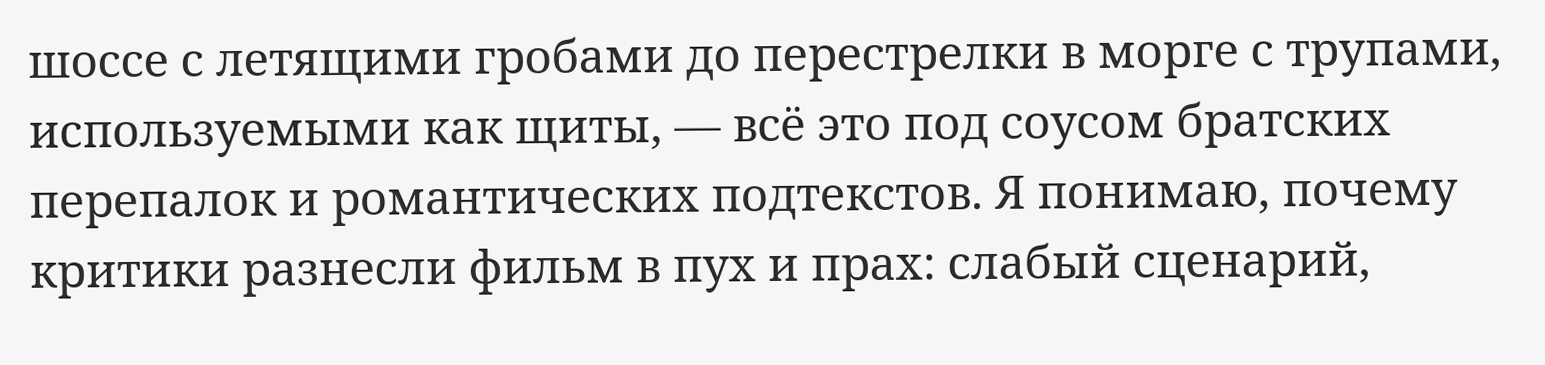шоссе с летящими гробами до перестрелки в морге с трупами, используемыми как щиты, — всё это под соусом братских перепалок и романтических подтекстов. Я понимаю, почему критики разнесли фильм в пух и прах: слабый сценарий,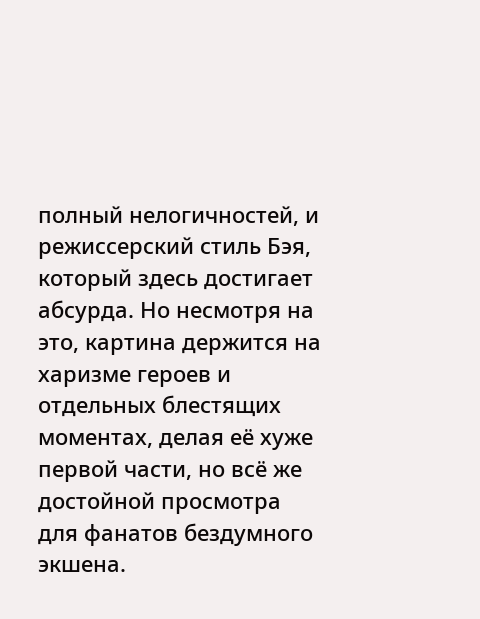полный нелогичностей, и режиссерский стиль Бэя, который здесь достигает абсурда. Но несмотря на это, картина держится на харизме героев и отдельных блестящих моментах, делая её хуже первой части, но всё же достойной просмотра для фанатов бездумного экшена.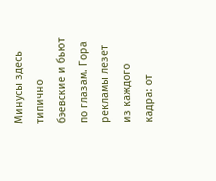Минусы здесь типично бэевские и бьют по глазам. Гора рекламы лезет из каждого кадра: от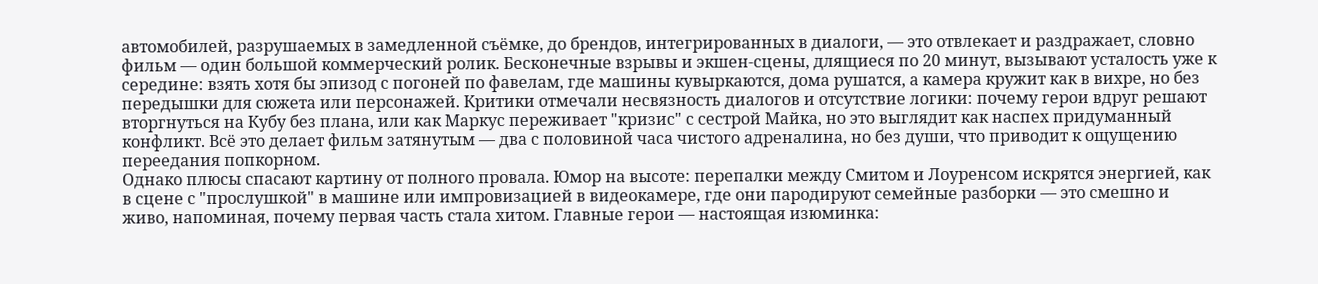автомобилей, разрушаемых в замедленной съёмке, до брендов, интегрированных в диалоги, — это отвлекает и раздражает, словно фильм — один большой коммерческий ролик. Бесконечные взрывы и экшен-сцены, длящиеся по 20 минут, вызывают усталость уже к середине: взять хотя бы эпизод с погоней по фавелам, где машины кувыркаются, дома рушатся, а камера кружит как в вихре, но без передышки для сюжета или персонажей. Критики отмечали несвязность диалогов и отсутствие логики: почему герои вдруг решают вторгнуться на Кубу без плана, или как Маркус переживает "кризис" с сестрой Майка, но это выглядит как наспех придуманный конфликт. Всё это делает фильм затянутым — два с половиной часа чистого адреналина, но без души, что приводит к ощущению переедания попкорном.
Однако плюсы спасают картину от полного провала. Юмор на высоте: перепалки между Смитом и Лоуренсом искрятся энергией, как в сцене с "прослушкой" в машине или импровизацией в видеокамере, где они пародируют семейные разборки — это смешно и живо, напоминая, почему первая часть стала хитом. Главные герои — настоящая изюминка: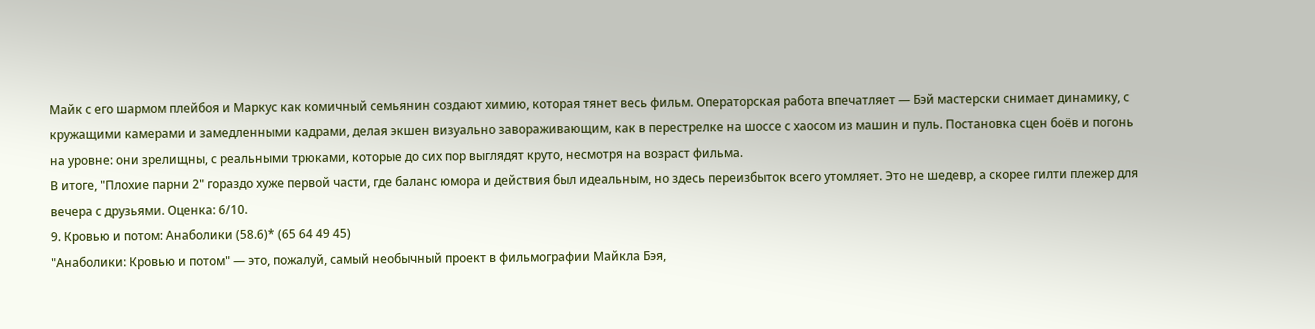Майк с его шармом плейбоя и Маркус как комичный семьянин создают химию, которая тянет весь фильм. Операторская работа впечатляет — Бэй мастерски снимает динамику, с кружащими камерами и замедленными кадрами, делая экшен визуально завораживающим, как в перестрелке на шоссе с хаосом из машин и пуль. Постановка сцен боёв и погонь на уровне: они зрелищны, с реальными трюками, которые до сих пор выглядят круто, несмотря на возраст фильма.
В итоге, "Плохие парни 2" гораздо хуже первой части, где баланс юмора и действия был идеальным, но здесь переизбыток всего утомляет. Это не шедевр, а скорее гилти плежер для вечера с друзьями. Оценка: 6/10.
9. Кровью и потом: Анаболики (58.6)* (65 64 49 45)
"Анаболики: Кровью и потом" — это, пожалуй, самый необычный проект в фильмографии Майкла Бэя,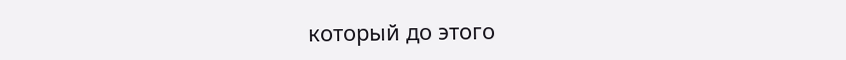который до этого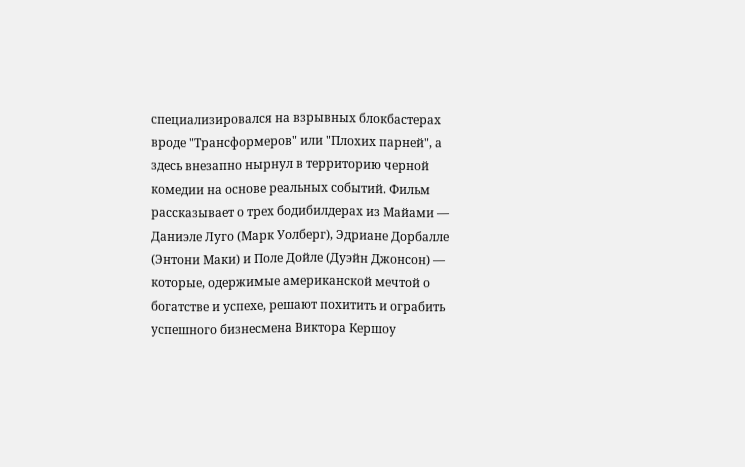специализировался на взрывных блокбастерах вроде "Трансформеров" или "Плохих парней", а здесь внезапно нырнул в территорию черной комедии на основе реальных событий. Фильм рассказывает о трех бодибилдерах из Майами — Даниэле Луго (Марк Уолберг), Эдриане Дорбалле (Энтони Маки) и Поле Дойле (Дуэйн Джонсон) — которые, одержимые американской мечтой о богатстве и успехе, решают похитить и ограбить успешного бизнесмена Виктора Кершоу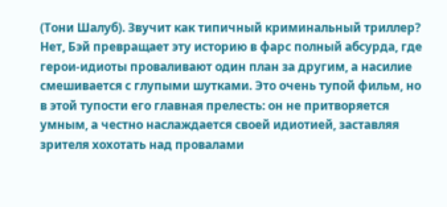(Тони Шалуб). Звучит как типичный криминальный триллер? Нет, Бэй превращает эту историю в фарс полный абсурда, где герои-идиоты проваливают один план за другим, а насилие смешивается с глупыми шутками. Это очень тупой фильм, но в этой тупости его главная прелесть: он не притворяется умным, а честно наслаждается своей идиотией, заставляя зрителя хохотать над провалами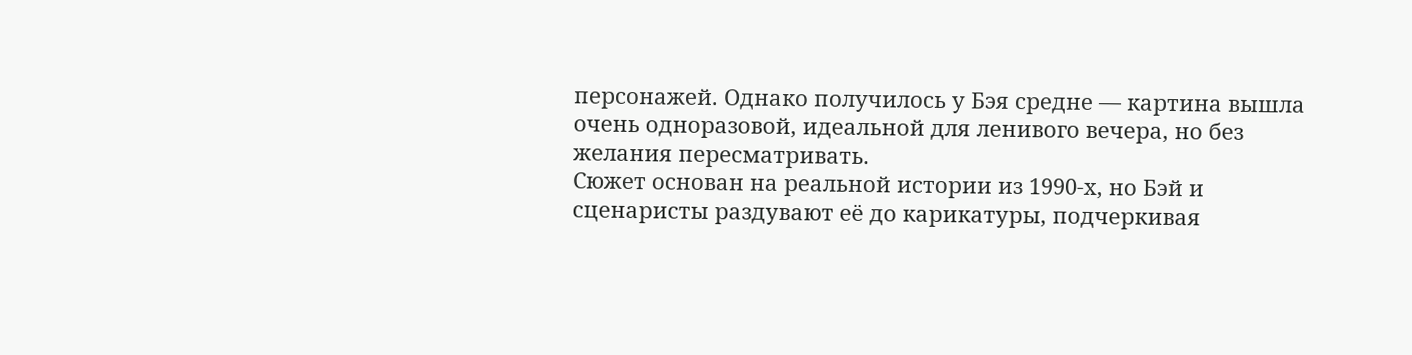персонажей. Однако получилось у Бэя средне — картина вышла очень одноразовой, идеальной для ленивого вечера, но без желания пересматривать.
Сюжет основан на реальной истории из 1990-х, но Бэй и сценаристы раздувают её до карикатуры, подчеркивая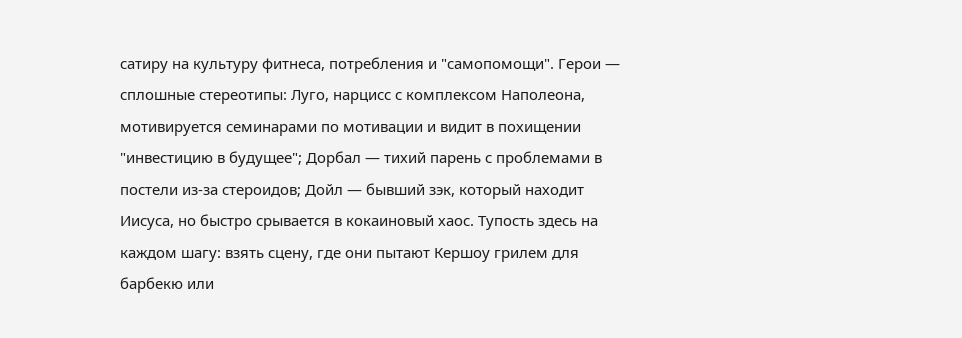сатиру на культуру фитнеса, потребления и "самопомощи". Герои — сплошные стереотипы: Луго, нарцисс с комплексом Наполеона, мотивируется семинарами по мотивации и видит в похищении "инвестицию в будущее"; Дорбал — тихий парень с проблемами в постели из-за стероидов; Дойл — бывший зэк, который находит Иисуса, но быстро срывается в кокаиновый хаос. Тупость здесь на каждом шагу: взять сцену, где они пытают Кершоу грилем для барбекю или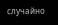случайно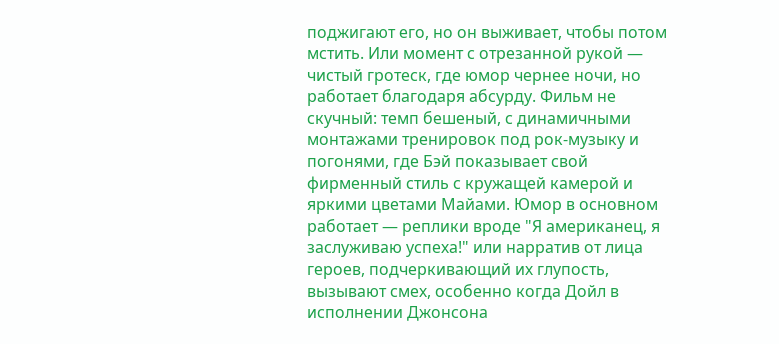поджигают его, но он выживает, чтобы потом мстить. Или момент с отрезанной рукой — чистый гротеск, где юмор чернее ночи, но работает благодаря абсурду. Фильм не скучный: темп бешеный, с динамичными монтажами тренировок под рок-музыку и погонями, где Бэй показывает свой фирменный стиль с кружащей камерой и яркими цветами Майами. Юмор в основном работает — реплики вроде "Я американец, я заслуживаю успеха!" или нарратив от лица героев, подчеркивающий их глупость, вызывают смех, особенно когда Дойл в исполнении Джонсона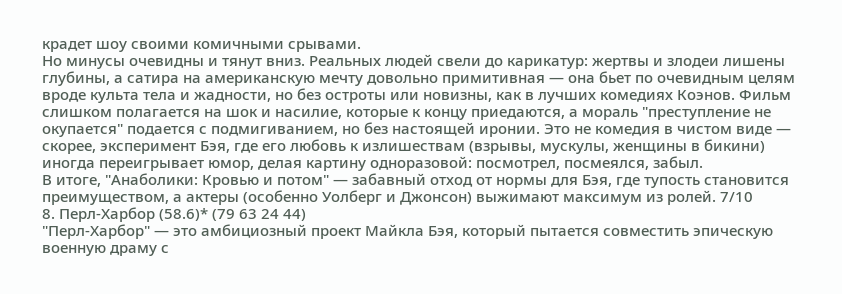крадет шоу своими комичными срывами.
Но минусы очевидны и тянут вниз. Реальных людей свели до карикатур: жертвы и злодеи лишены глубины, а сатира на американскую мечту довольно примитивная — она бьет по очевидным целям вроде культа тела и жадности, но без остроты или новизны, как в лучших комедиях Коэнов. Фильм слишком полагается на шок и насилие, которые к концу приедаются, а мораль "преступление не окупается" подается с подмигиванием, но без настоящей иронии. Это не комедия в чистом виде — скорее, эксперимент Бэя, где его любовь к излишествам (взрывы, мускулы, женщины в бикини) иногда переигрывает юмор, делая картину одноразовой: посмотрел, посмеялся, забыл.
В итоге, "Анаболики: Кровью и потом" — забавный отход от нормы для Бэя, где тупость становится преимуществом, а актеры (особенно Уолберг и Джонсон) выжимают максимум из ролей. 7/10
8. Перл-Харбор (58.6)* (79 63 24 44)
"Перл-Харбор" — это амбициозный проект Майкла Бэя, который пытается совместить эпическую военную драму с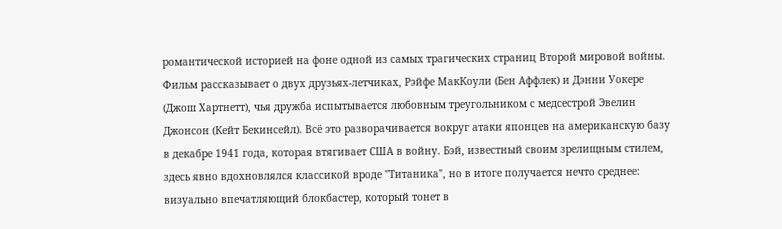романтической историей на фоне одной из самых трагических страниц Второй мировой войны. Фильм рассказывает о двух друзьях-летчиках, Рэйфе МакКоули (Бен Аффлек) и Дэнни Уокере (Джош Хартнетт), чья дружба испытывается любовным треугольником с медсестрой Эвелин Джонсон (Кейт Бекинсейл). Всё это разворачивается вокруг атаки японцев на американскую базу в декабре 1941 года, которая втягивает США в войну. Бэй, известный своим зрелищным стилем, здесь явно вдохновлялся классикой вроде "Титаника", но в итоге получается нечто среднее: визуально впечатляющий блокбастер, который тонет в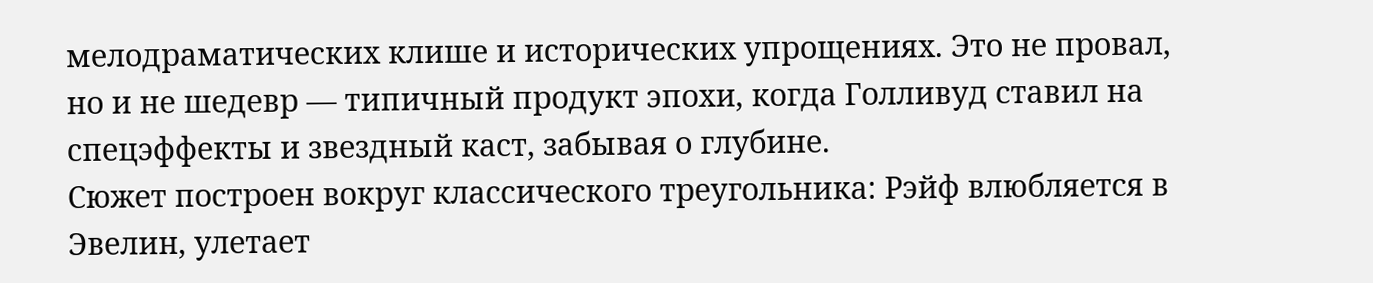мелодраматических клише и исторических упрощениях. Это не провал, но и не шедевр — типичный продукт эпохи, когда Голливуд ставил на спецэффекты и звездный каст, забывая о глубине.
Сюжет построен вокруг классического треугольника: Рэйф влюбляется в Эвелин, улетает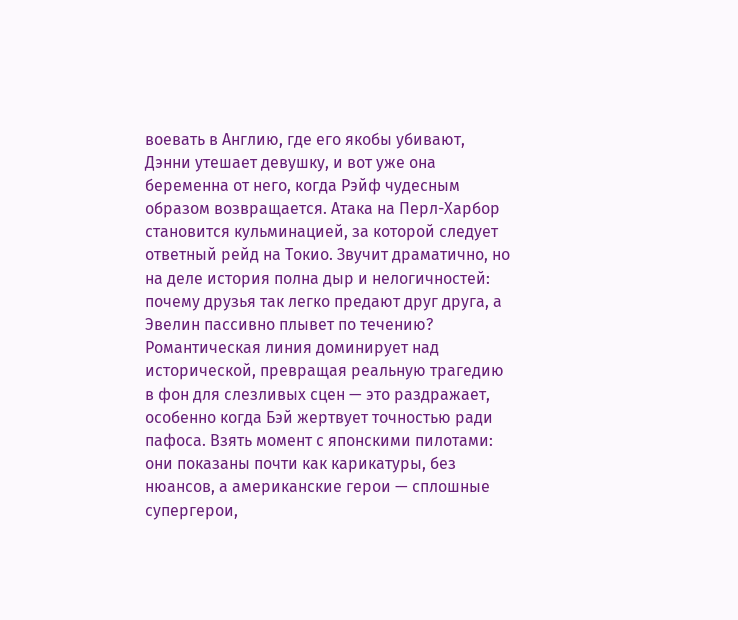воевать в Англию, где его якобы убивают, Дэнни утешает девушку, и вот уже она беременна от него, когда Рэйф чудесным образом возвращается. Атака на Перл-Харбор становится кульминацией, за которой следует ответный рейд на Токио. Звучит драматично, но на деле история полна дыр и нелогичностей: почему друзья так легко предают друг друга, а Эвелин пассивно плывет по течению? Романтическая линия доминирует над исторической, превращая реальную трагедию в фон для слезливых сцен — это раздражает, особенно когда Бэй жертвует точностью ради пафоса. Взять момент с японскими пилотами: они показаны почти как карикатуры, без нюансов, а американские герои — сплошные супергерои,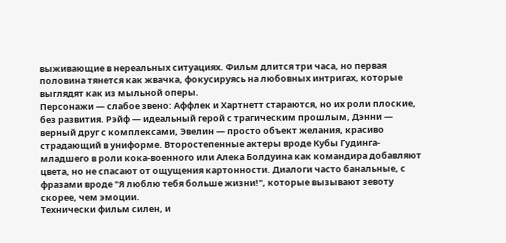выживающие в нереальных ситуациях. Фильм длится три часа, но первая половина тянется как жвачка, фокусируясь на любовных интригах, которые выглядят как из мыльной оперы.
Персонажи — слабое звено: Аффлек и Хартнетт стараются, но их роли плоские, без развития. Рэйф — идеальный герой с трагическим прошлым, Дэнни — верный друг с комплексами, Эвелин — просто объект желания, красиво страдающий в униформе. Второстепенные актеры вроде Кубы Гудинга-младшего в роли кока-военного или Алека Болдуина как командира добавляют цвета, но не спасают от ощущения картонности. Диалоги часто банальные, с фразами вроде "Я люблю тебя больше жизни!", которые вызывают зевоту скорее, чем эмоции.
Технически фильм силен, и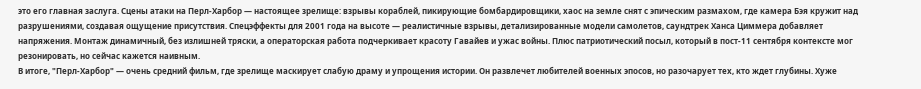это его главная заслуга. Сцены атаки на Перл-Харбор — настоящее зрелище: взрывы кораблей, пикирующие бомбардировщики, хаос на земле снят с эпическим размахом, где камера Бэя кружит над разрушениями, создавая ощущение присутствия. Спецэффекты для 2001 года на высоте — реалистичные взрывы, детализированные модели самолетов, саундтрек Ханса Циммера добавляет напряжения. Монтаж динамичный, без излишней тряски, а операторская работа подчеркивает красоту Гавайев и ужас войны. Плюс патриотический посыл, который в пост-11 сентября контексте мог резонировать, но сейчас кажется наивным.
В итоге, "Перл-Харбор" — очень средний фильм, где зрелище маскирует слабую драму и упрощения истории. Он развлечет любителей военных эпосов, но разочарует тех, кто ждет глубины. Хуже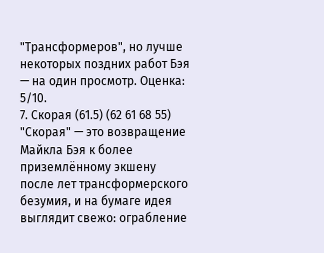"Трансформеров", но лучше некоторых поздних работ Бэя — на один просмотр. Оценка: 5/10.
7. Скорая (61.5) (62 61 68 55)
"Скорая" — это возвращение Майкла Бэя к более приземлённому экшену после лет трансформерского безумия, и на бумаге идея выглядит свежо: ограбление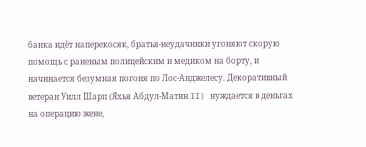банка идёт наперекосяк, братья-неудачники угоняют скорую помощь с раненым полицейским и медиком на борту, и начинается безумная погоня по Лос-Анджелесу. Декоративный ветеран Уилл Шарп (Яхья Абдул-Матин II) нуждается в деньгах на операцию жене,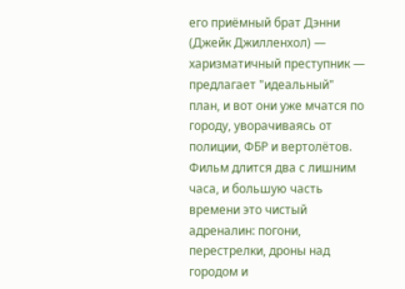его приёмный брат Дэнни (Джейк Джилленхол) — харизматичный преступник — предлагает "идеальный" план, и вот они уже мчатся по городу, уворачиваясь от полиции, ФБР и вертолётов. Фильм длится два с лишним часа, и большую часть времени это чистый адреналин: погони, перестрелки, дроны над городом и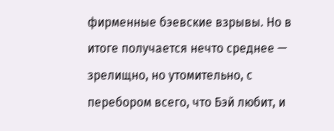фирменные бэевские взрывы. Но в итоге получается нечто среднее — зрелищно, но утомительно, с перебором всего, что Бэй любит, и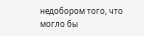недобором того, что могло бы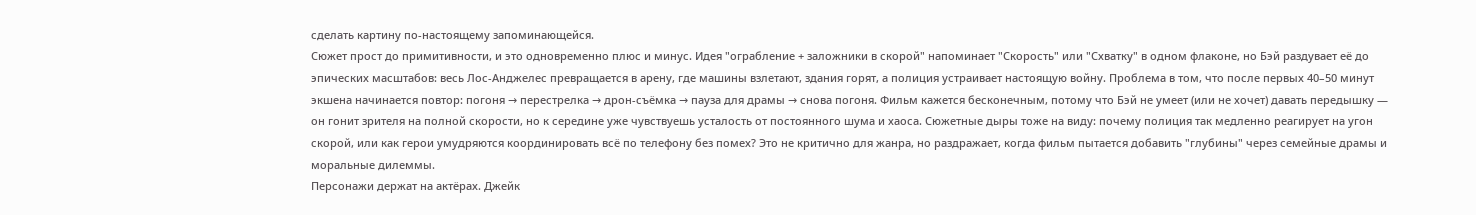сделать картину по-настоящему запоминающейся.
Сюжет прост до примитивности, и это одновременно плюс и минус. Идея "ограбление + заложники в скорой" напоминает "Скорость" или "Схватку" в одном флаконе, но Бэй раздувает её до эпических масштабов: весь Лос-Анджелес превращается в арену, где машины взлетают, здания горят, а полиция устраивает настоящую войну. Проблема в том, что после первых 40–50 минут экшена начинается повтор: погоня → перестрелка → дрон-съёмка → пауза для драмы → снова погоня. Фильм кажется бесконечным, потому что Бэй не умеет (или не хочет) давать передышку — он гонит зрителя на полной скорости, но к середине уже чувствуешь усталость от постоянного шума и хаоса. Сюжетные дыры тоже на виду: почему полиция так медленно реагирует на угон скорой, или как герои умудряются координировать всё по телефону без помех? Это не критично для жанра, но раздражает, когда фильм пытается добавить "глубины" через семейные драмы и моральные дилеммы.
Персонажи держат на актёрах. Джейк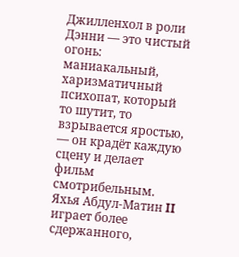Джилленхол в роли Дэнни — это чистый огонь: маниакальный, харизматичный психопат, который то шутит, то взрывается яростью, — он крадёт каждую сцену и делает фильм смотрибельным. Яхья Абдул-Матин II играет более сдержанного,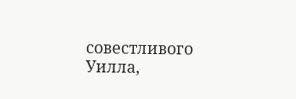совестливого Уилла,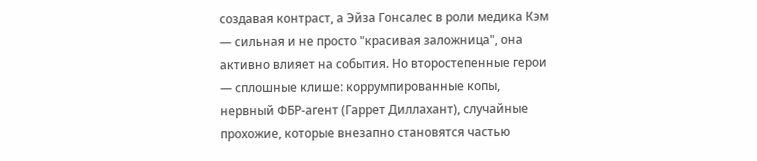создавая контраст, а Эйза Гонсалес в роли медика Кэм — сильная и не просто "красивая заложница", она активно влияет на события. Но второстепенные герои — сплошные клише: коррумпированные копы, нервный ФБР-агент (Гаррет Диллахант), случайные прохожие, которые внезапно становятся частью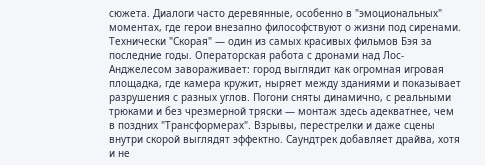сюжета. Диалоги часто деревянные, особенно в "эмоциональных" моментах, где герои внезапно философствуют о жизни под сиренами.
Технически "Скорая" — один из самых красивых фильмов Бэя за последние годы. Операторская работа с дронами над Лос-Анджелесом завораживает: город выглядит как огромная игровая площадка, где камера кружит, ныряет между зданиями и показывает разрушения с разных углов. Погони сняты динамично, с реальными трюками и без чрезмерной тряски — монтаж здесь адекватнее, чем в поздних "Трансформерах". Взрывы, перестрелки и даже сцены внутри скорой выглядят эффектно. Саундтрек добавляет драйва, хотя и не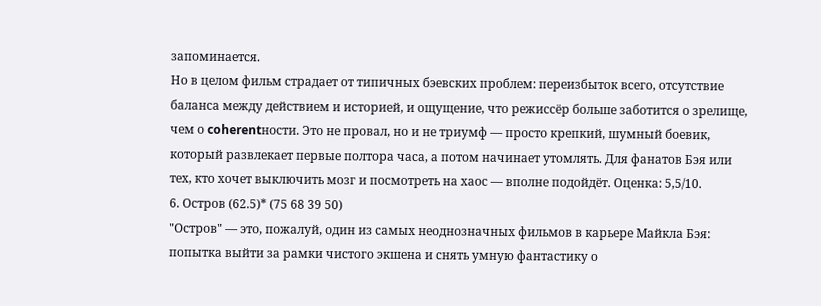запоминается.
Но в целом фильм страдает от типичных бэевских проблем: переизбыток всего, отсутствие баланса между действием и историей, и ощущение, что режиссёр больше заботится о зрелище, чем о coherentности. Это не провал, но и не триумф — просто крепкий, шумный боевик, который развлекает первые полтора часа, а потом начинает утомлять. Для фанатов Бэя или тех, кто хочет выключить мозг и посмотреть на хаос — вполне подойдёт. Оценка: 5,5/10.
6. Остров (62.5)* (75 68 39 50)
"Остров" — это, пожалуй, один из самых неоднозначных фильмов в карьере Майкла Бэя: попытка выйти за рамки чистого экшена и снять умную фантастику о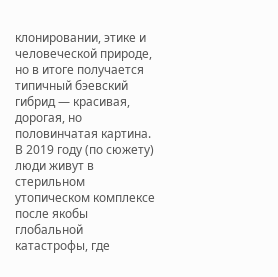клонировании, этике и человеческой природе, но в итоге получается типичный бэевский гибрид — красивая, дорогая, но половинчатая картина. В 2019 году (по сюжету) люди живут в стерильном утопическом комплексе после якобы глобальной катастрофы, где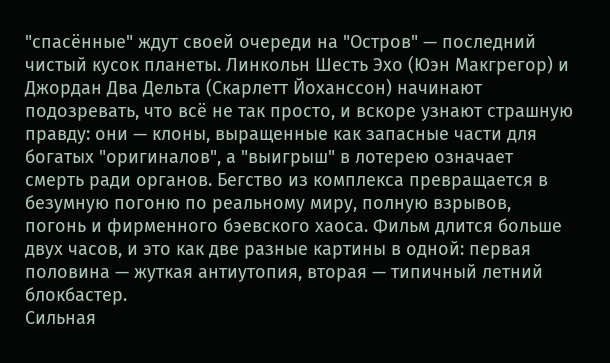"спасённые" ждут своей очереди на "Остров" — последний чистый кусок планеты. Линкольн Шесть Эхо (Юэн Макгрегор) и Джордан Два Дельта (Скарлетт Йоханссон) начинают подозревать, что всё не так просто, и вскоре узнают страшную правду: они — клоны, выращенные как запасные части для богатых "оригиналов", а "выигрыш" в лотерею означает смерть ради органов. Бегство из комплекса превращается в безумную погоню по реальному миру, полную взрывов, погонь и фирменного бэевского хаоса. Фильм длится больше двух часов, и это как две разные картины в одной: первая половина — жуткая антиутопия, вторая — типичный летний блокбастер.
Сильная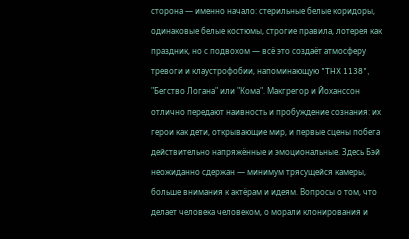сторона — именно начало: стерильные белые коридоры, одинаковые белые костюмы, строгие правила, лотерея как праздник, но с подвохом — всё это создаёт атмосферу тревоги и клаустрофобии, напоминающую "THX 1138", "Бегство Логана" или "Кома". Макгрегор и Йоханссон отлично передают наивность и пробуждение сознания: их герои как дети, открывающие мир, и первые сцены побега действительно напряжённые и эмоциональные. Здесь Бэй неожиданно сдержан — минимум трясущейся камеры, больше внимания к актёрам и идеям. Вопросы о том, что делает человека человеком, о морали клонирования и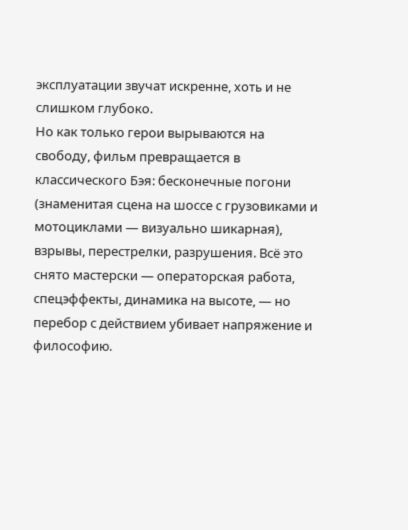эксплуатации звучат искренне, хоть и не слишком глубоко.
Но как только герои вырываются на свободу, фильм превращается в классического Бэя: бесконечные погони (знаменитая сцена на шоссе с грузовиками и мотоциклами — визуально шикарная), взрывы, перестрелки, разрушения. Всё это снято мастерски — операторская работа, спецэффекты, динамика на высоте, — но перебор с действием убивает напряжение и философию.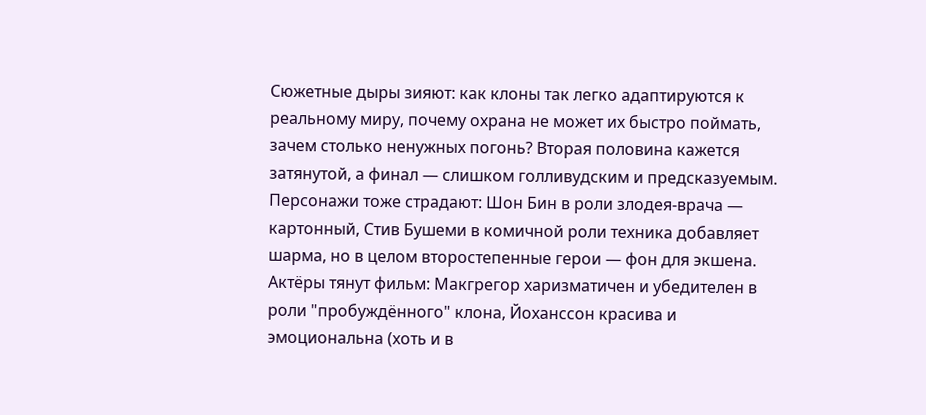Сюжетные дыры зияют: как клоны так легко адаптируются к реальному миру, почему охрана не может их быстро поймать, зачем столько ненужных погонь? Вторая половина кажется затянутой, а финал — слишком голливудским и предсказуемым. Персонажи тоже страдают: Шон Бин в роли злодея-врача — картонный, Стив Бушеми в комичной роли техника добавляет шарма, но в целом второстепенные герои — фон для экшена.
Актёры тянут фильм: Макгрегор харизматичен и убедителен в роли "пробуждённого" клона, Йоханссон красива и эмоциональна (хоть и в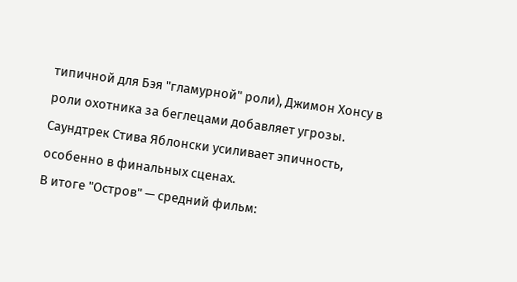типичной для Бэя "гламурной" роли), Джимон Хонсу в роли охотника за беглецами добавляет угрозы. Саундтрек Стива Яблонски усиливает эпичность, особенно в финальных сценах.
В итоге "Остров" — средний фильм: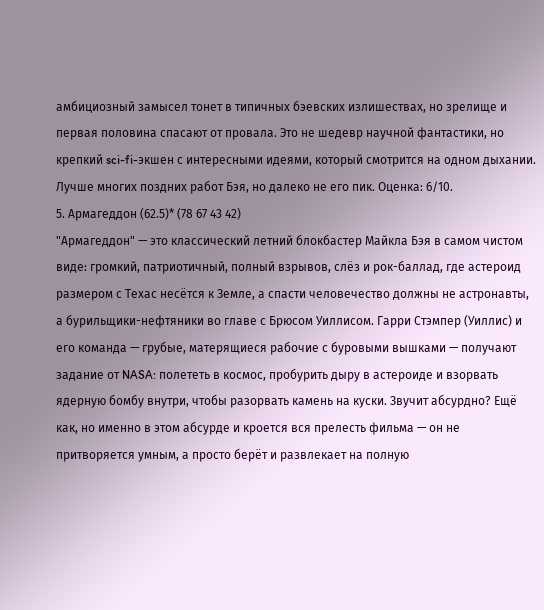амбициозный замысел тонет в типичных бэевских излишествах, но зрелище и первая половина спасают от провала. Это не шедевр научной фантастики, но крепкий sci-fi-экшен с интересными идеями, который смотрится на одном дыхании. Лучше многих поздних работ Бэя, но далеко не его пик. Оценка: 6/10.
5. Армагеддон (62.5)* (78 67 43 42)
"Армагеддон" — это классический летний блокбастер Майкла Бэя в самом чистом виде: громкий, патриотичный, полный взрывов, слёз и рок-баллад, где астероид размером с Техас несётся к Земле, а спасти человечество должны не астронавты, а бурильщики-нефтяники во главе с Брюсом Уиллисом. Гарри Стэмпер (Уиллис) и его команда — грубые, матерящиеся рабочие с буровыми вышками — получают задание от NASA: полететь в космос, пробурить дыру в астероиде и взорвать ядерную бомбу внутри, чтобы разорвать камень на куски. Звучит абсурдно? Ещё как, но именно в этом абсурде и кроется вся прелесть фильма — он не притворяется умным, а просто берёт и развлекает на полную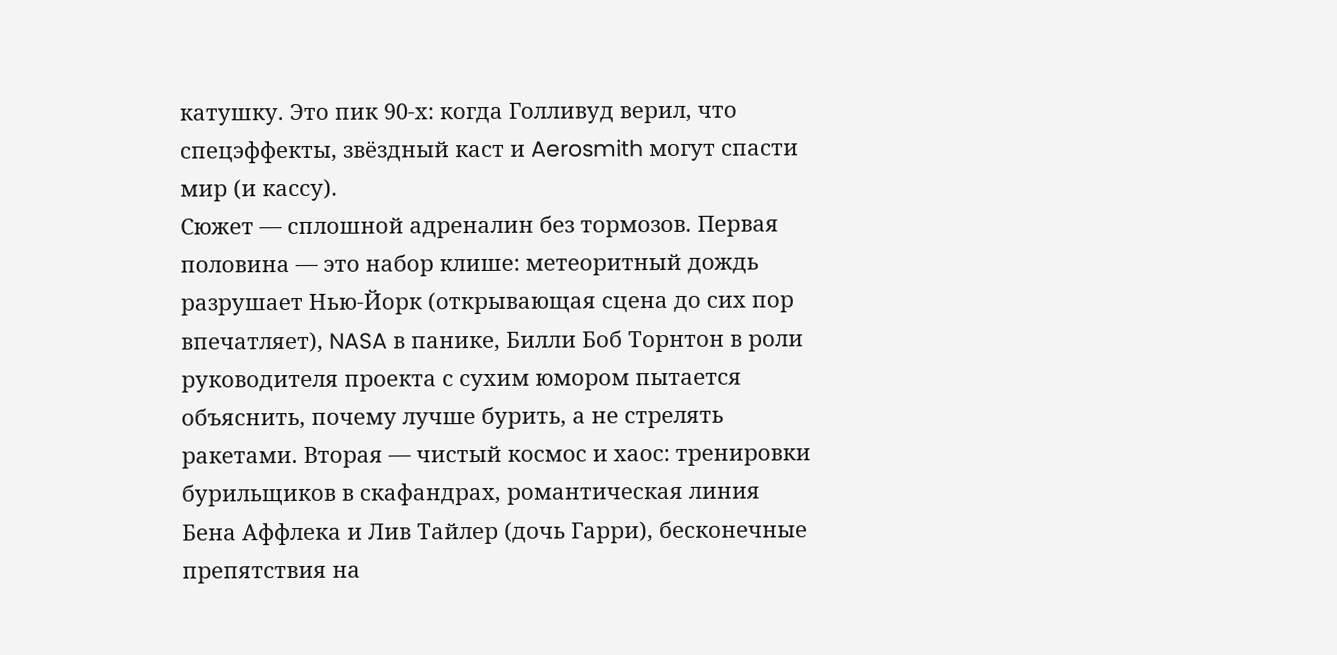катушку. Это пик 90-х: когда Голливуд верил, что спецэффекты, звёздный каст и Aerosmith могут спасти мир (и кассу).
Сюжет — сплошной адреналин без тормозов. Первая половина — это набор клише: метеоритный дождь разрушает Нью-Йорк (открывающая сцена до сих пор впечатляет), NASA в панике, Билли Боб Торнтон в роли руководителя проекта с сухим юмором пытается объяснить, почему лучше бурить, а не стрелять ракетами. Вторая — чистый космос и хаос: тренировки бурильщиков в скафандрах, романтическая линия Бена Аффлека и Лив Тайлер (дочь Гарри), бесконечные препятствия на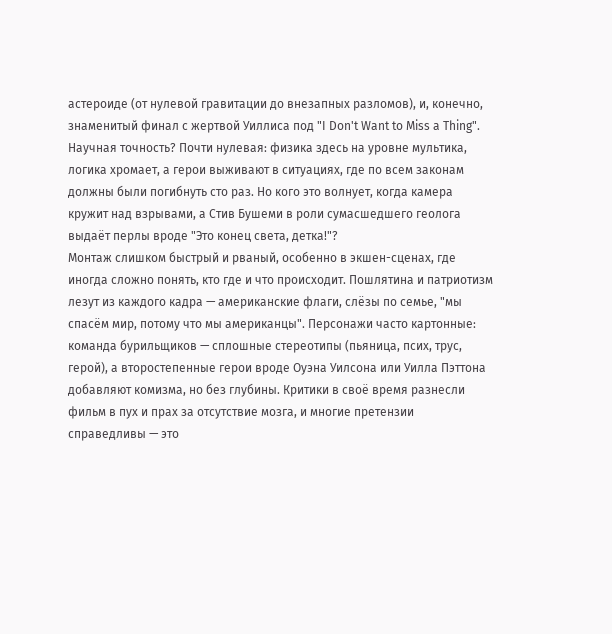астероиде (от нулевой гравитации до внезапных разломов), и, конечно, знаменитый финал с жертвой Уиллиса под "I Don't Want to Miss a Thing". Научная точность? Почти нулевая: физика здесь на уровне мультика, логика хромает, а герои выживают в ситуациях, где по всем законам должны были погибнуть сто раз. Но кого это волнует, когда камера кружит над взрывами, а Стив Бушеми в роли сумасшедшего геолога выдаёт перлы вроде "Это конец света, детка!"?
Монтаж слишком быстрый и рваный, особенно в экшен-сценах, где иногда сложно понять, кто где и что происходит. Пошлятина и патриотизм лезут из каждого кадра — американские флаги, слёзы по семье, "мы спасём мир, потому что мы американцы". Персонажи часто картонные: команда бурильщиков — сплошные стереотипы (пьяница, псих, трус, герой), а второстепенные герои вроде Оуэна Уилсона или Уилла Пэттона добавляют комизма, но без глубины. Критики в своё время разнесли фильм в пух и прах за отсутствие мозга, и многие претензии справедливы — это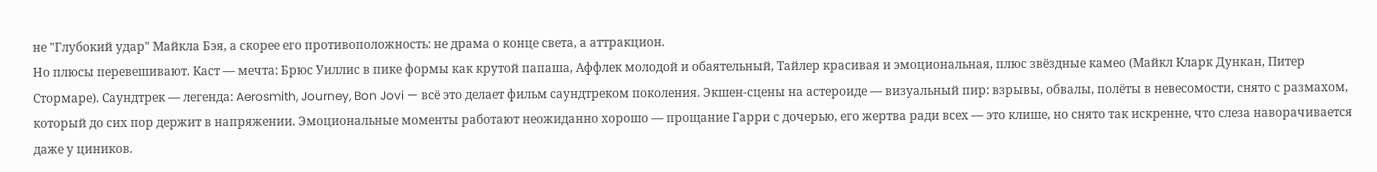не "Глубокий удар" Майкла Бэя, а скорее его противоположность: не драма о конце света, а аттракцион.
Но плюсы перевешивают. Каст — мечта: Брюс Уиллис в пике формы как крутой папаша, Аффлек молодой и обаятельный, Тайлер красивая и эмоциональная, плюс звёздные камео (Майкл Кларк Дункан, Питер Стормаре). Саундтрек — легенда: Aerosmith, Journey, Bon Jovi — всё это делает фильм саундтреком поколения. Экшен-сцены на астероиде — визуальный пир: взрывы, обвалы, полёты в невесомости, снято с размахом, который до сих пор держит в напряжении. Эмоциональные моменты работают неожиданно хорошо — прощание Гарри с дочерью, его жертва ради всех — это клише, но снято так искренне, что слеза наворачивается даже у циников.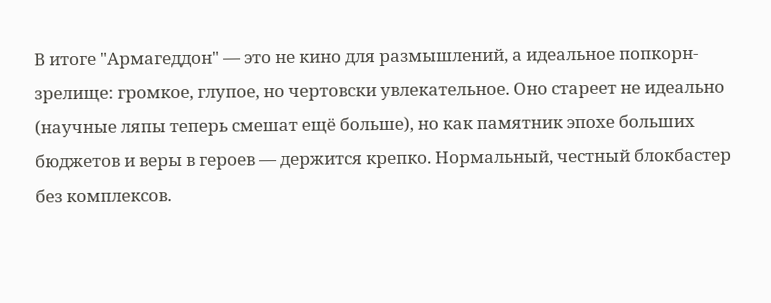В итоге "Армагеддон" — это не кино для размышлений, а идеальное попкорн-зрелище: громкое, глупое, но чертовски увлекательное. Оно стареет не идеально (научные ляпы теперь смешат ещё больше), но как памятник эпохе больших бюджетов и веры в героев — держится крепко. Нормальный, честный блокбастер без комплексов.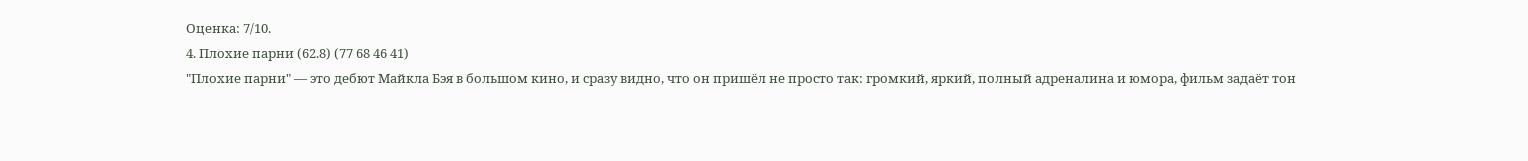Оценка: 7/10.
4. Плохие парни (62.8) (77 68 46 41)
"Плохие парни" — это дебют Майкла Бэя в большом кино, и сразу видно, что он пришёл не просто так: громкий, яркий, полный адреналина и юмора, фильм задаёт тон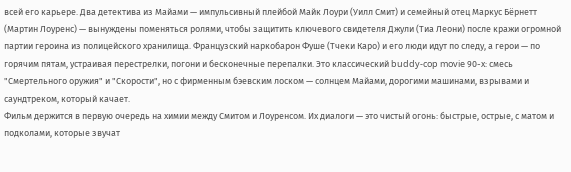всей его карьере. Два детектива из Майами — импульсивный плейбой Майк Лоури (Уилл Смит) и семейный отец Маркус Бёрнетт (Мартин Лоуренс) — вынуждены поменяться ролями, чтобы защитить ключевого свидетеля Джули (Тиа Леони) после кражи огромной партии героина из полицейского хранилища. Французский наркобарон Фуше (Тчеки Каро) и его люди идут по следу, а герои — по горячим пятам, устраивая перестрелки, погони и бесконечные перепалки. Это классический buddy-cop movie 90-х: смесь "Смертельного оружия" и "Скорости", но с фирменным бэевским лоском — солнцем Майами, дорогими машинами, взрывами и саундтреком, который качает.
Фильм держится в первую очередь на химии между Смитом и Лоуренсом. Их диалоги — это чистый огонь: быстрые, острые, с матом и подколами, которые звучат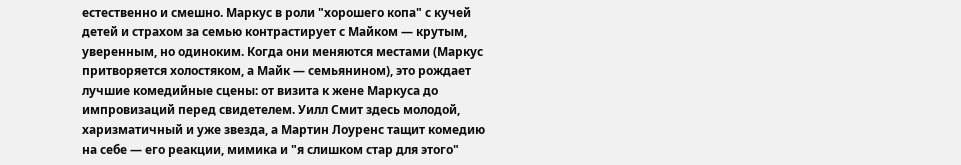естественно и смешно. Маркус в роли "хорошего копа" с кучей детей и страхом за семью контрастирует с Майком — крутым, уверенным, но одиноким. Когда они меняются местами (Маркус притворяется холостяком, а Майк — семьянином), это рождает лучшие комедийные сцены: от визита к жене Маркуса до импровизаций перед свидетелем. Уилл Смит здесь молодой, харизматичный и уже звезда, а Мартин Лоуренс тащит комедию на себе — его реакции, мимика и "я слишком стар для этого"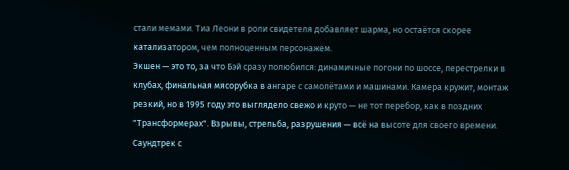стали мемами. Тиа Леони в роли свидетеля добавляет шарма, но остаётся скорее катализатором, чем полноценным персонажем.
Экшен — это то, за что Бэй сразу полюбился: динамичные погони по шоссе, перестрелки в клубах, финальная мясорубка в ангаре с самолётами и машинами. Камера кружит, монтаж резкий, но в 1995 году это выглядело свежо и круто — не тот перебор, как в поздних "Трансформерах". Взрывы, стрельба, разрушения — всё на высоте для своего времени. Саундтрек с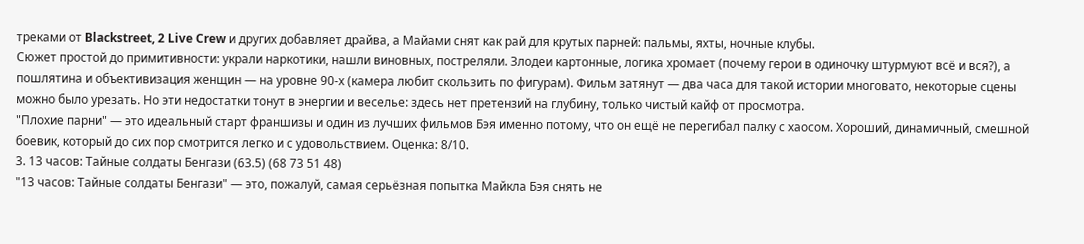треками от Blackstreet, 2 Live Crew и других добавляет драйва, а Майами снят как рай для крутых парней: пальмы, яхты, ночные клубы.
Сюжет простой до примитивности: украли наркотики, нашли виновных, постреляли. Злодеи картонные, логика хромает (почему герои в одиночку штурмуют всё и вся?), а пошлятина и объективизация женщин — на уровне 90-х (камера любит скользить по фигурам). Фильм затянут — два часа для такой истории многовато, некоторые сцены можно было урезать. Но эти недостатки тонут в энергии и веселье: здесь нет претензий на глубину, только чистый кайф от просмотра.
"Плохие парни" — это идеальный старт франшизы и один из лучших фильмов Бэя именно потому, что он ещё не перегибал палку с хаосом. Хороший, динамичный, смешной боевик, который до сих пор смотрится легко и с удовольствием. Оценка: 8/10.
3. 13 часов: Тайные солдаты Бенгази (63.5) (68 73 51 48)
"13 часов: Тайные солдаты Бенгази" — это, пожалуй, самая серьёзная попытка Майкла Бэя снять не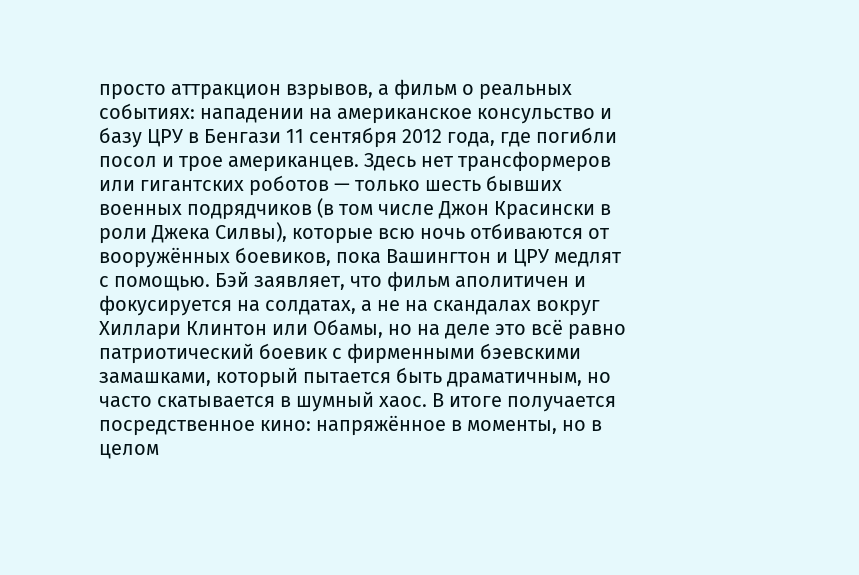просто аттракцион взрывов, а фильм о реальных событиях: нападении на американское консульство и базу ЦРУ в Бенгази 11 сентября 2012 года, где погибли посол и трое американцев. Здесь нет трансформеров или гигантских роботов — только шесть бывших военных подрядчиков (в том числе Джон Красински в роли Джека Силвы), которые всю ночь отбиваются от вооружённых боевиков, пока Вашингтон и ЦРУ медлят с помощью. Бэй заявляет, что фильм аполитичен и фокусируется на солдатах, а не на скандалах вокруг Хиллари Клинтон или Обамы, но на деле это всё равно патриотический боевик с фирменными бэевскими замашками, который пытается быть драматичным, но часто скатывается в шумный хаос. В итоге получается посредственное кино: напряжённое в моменты, но в целом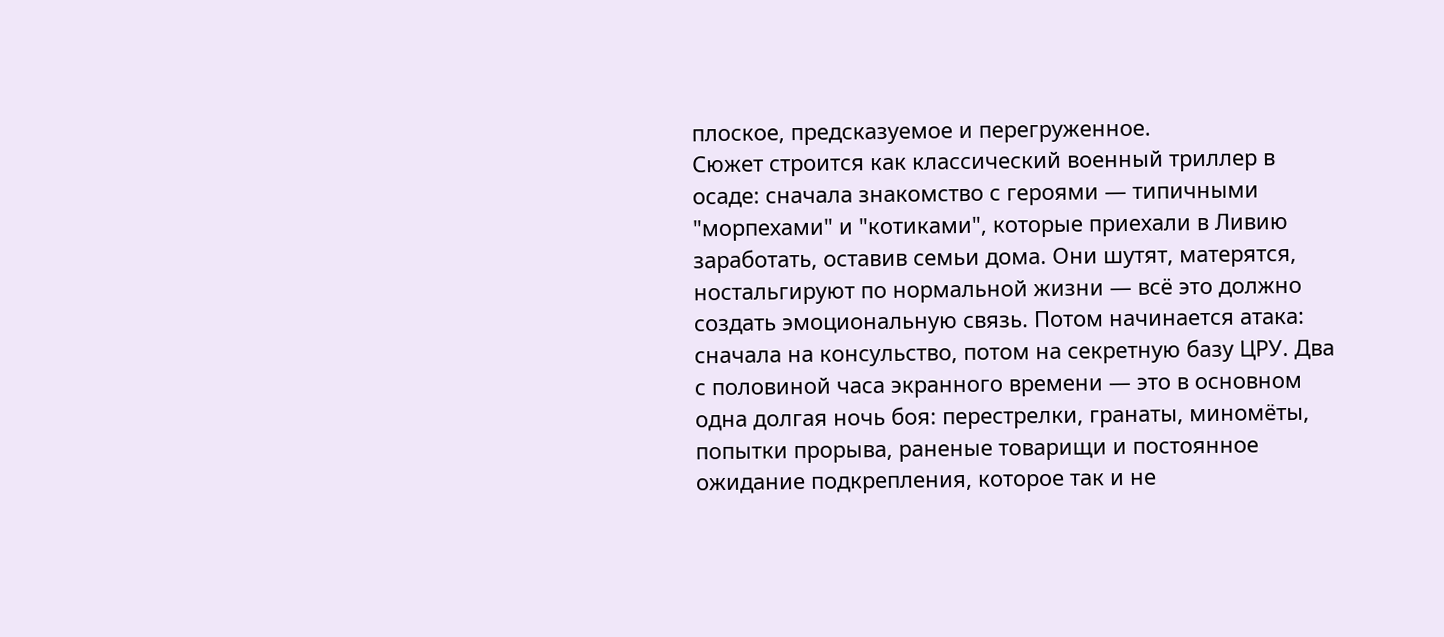плоское, предсказуемое и перегруженное.
Сюжет строится как классический военный триллер в осаде: сначала знакомство с героями — типичными "морпехами" и "котиками", которые приехали в Ливию заработать, оставив семьи дома. Они шутят, матерятся, ностальгируют по нормальной жизни — всё это должно создать эмоциональную связь. Потом начинается атака: сначала на консульство, потом на секретную базу ЦРУ. Два с половиной часа экранного времени — это в основном одна долгая ночь боя: перестрелки, гранаты, миномёты, попытки прорыва, раненые товарищи и постоянное ожидание подкрепления, которое так и не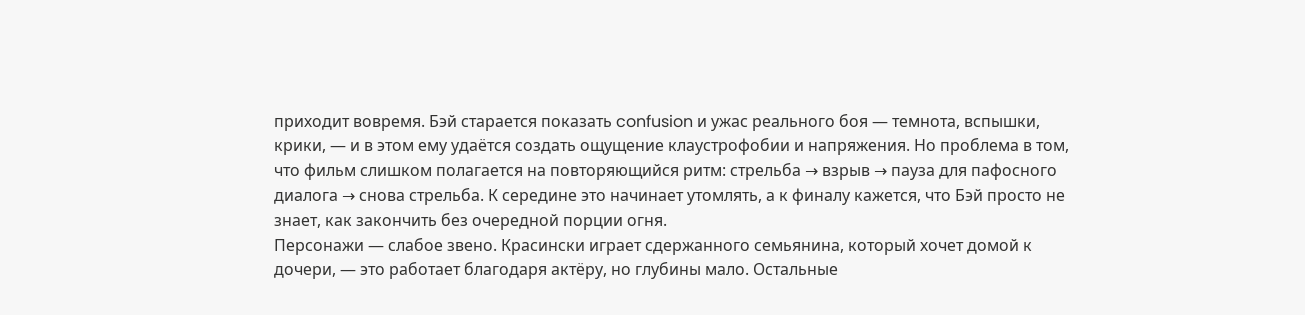приходит вовремя. Бэй старается показать confusion и ужас реального боя — темнота, вспышки, крики, — и в этом ему удаётся создать ощущение клаустрофобии и напряжения. Но проблема в том, что фильм слишком полагается на повторяющийся ритм: стрельба → взрыв → пауза для пафосного диалога → снова стрельба. К середине это начинает утомлять, а к финалу кажется, что Бэй просто не знает, как закончить без очередной порции огня.
Персонажи — слабое звено. Красински играет сдержанного семьянина, который хочет домой к дочери, — это работает благодаря актёру, но глубины мало. Остальные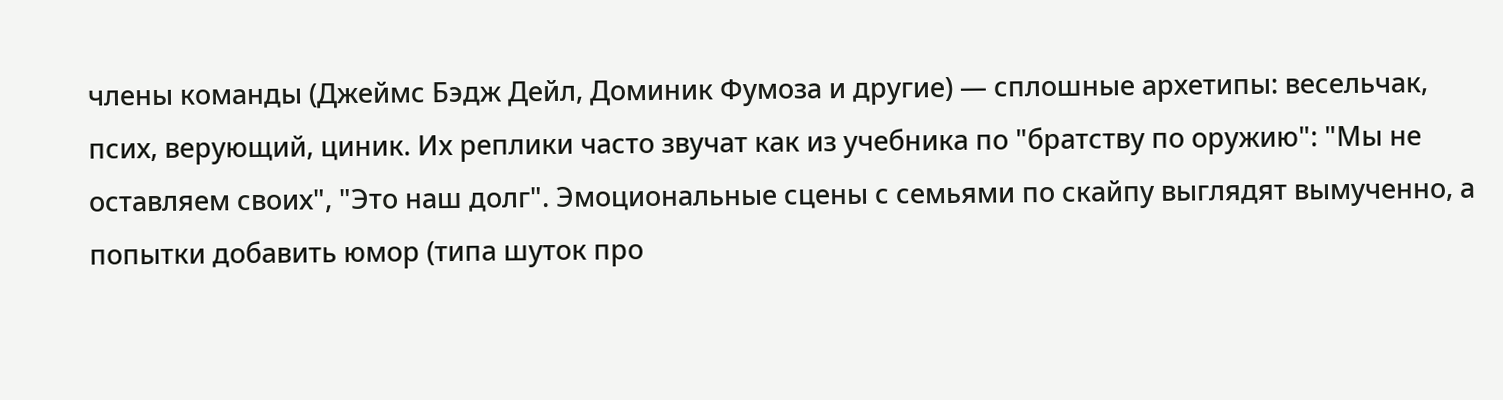члены команды (Джеймс Бэдж Дейл, Доминик Фумоза и другие) — сплошные архетипы: весельчак, псих, верующий, циник. Их реплики часто звучат как из учебника по "братству по оружию": "Мы не оставляем своих", "Это наш долг". Эмоциональные сцены с семьями по скайпу выглядят вымученно, а попытки добавить юмор (типа шуток про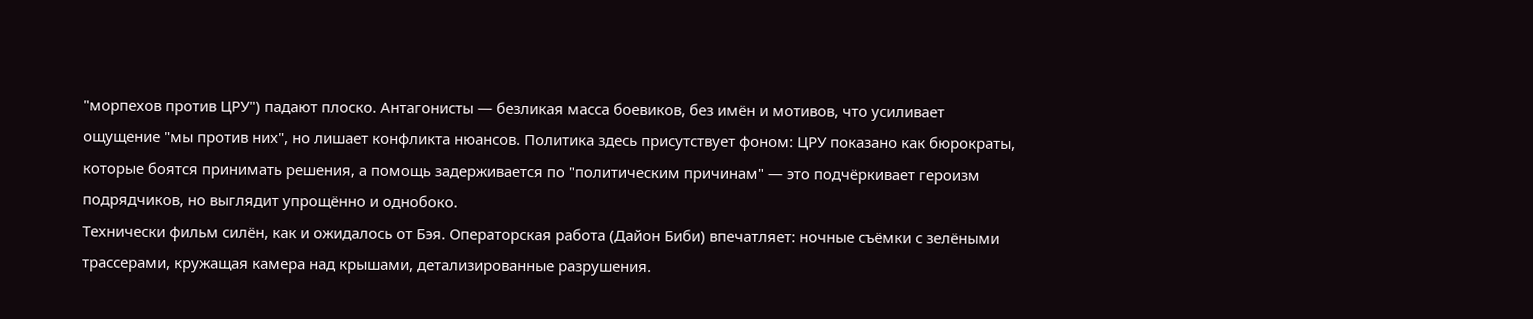"морпехов против ЦРУ") падают плоско. Антагонисты — безликая масса боевиков, без имён и мотивов, что усиливает ощущение "мы против них", но лишает конфликта нюансов. Политика здесь присутствует фоном: ЦРУ показано как бюрократы, которые боятся принимать решения, а помощь задерживается по "политическим причинам" — это подчёркивает героизм подрядчиков, но выглядит упрощённо и однобоко.
Технически фильм силён, как и ожидалось от Бэя. Операторская работа (Дайон Биби) впечатляет: ночные съёмки с зелёными трассерами, кружащая камера над крышами, детализированные разрушения.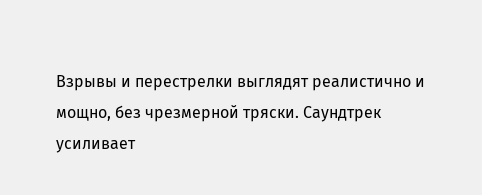Взрывы и перестрелки выглядят реалистично и мощно, без чрезмерной тряски. Саундтрек усиливает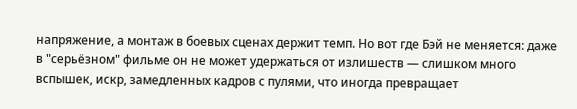напряжение, а монтаж в боевых сценах держит темп. Но вот где Бэй не меняется: даже в "серьёзном" фильме он не может удержаться от излишеств — слишком много вспышек, искр, замедленных кадров с пулями, что иногда превращает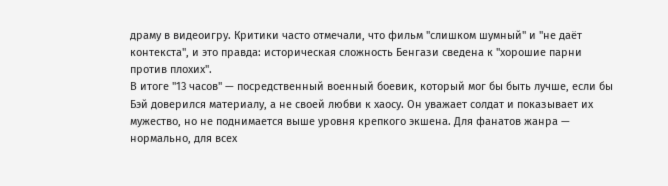драму в видеоигру. Критики часто отмечали, что фильм "слишком шумный" и "не даёт контекста", и это правда: историческая сложность Бенгази сведена к "хорошие парни против плохих".
В итоге "13 часов" — посредственный военный боевик, который мог бы быть лучше, если бы Бэй доверился материалу, а не своей любви к хаосу. Он уважает солдат и показывает их мужество, но не поднимается выше уровня крепкого экшена. Для фанатов жанра — нормально, для всех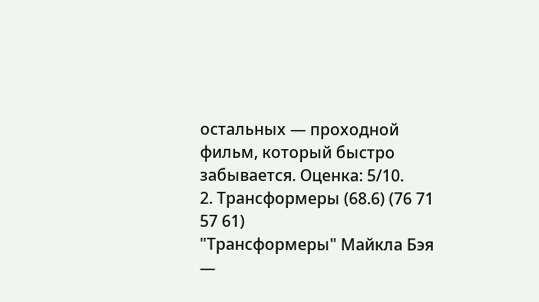остальных — проходной фильм, который быстро забывается. Оценка: 5/10.
2. Трансформеры (68.6) (76 71 57 61)
"Трансформеры" Майкла Бэя —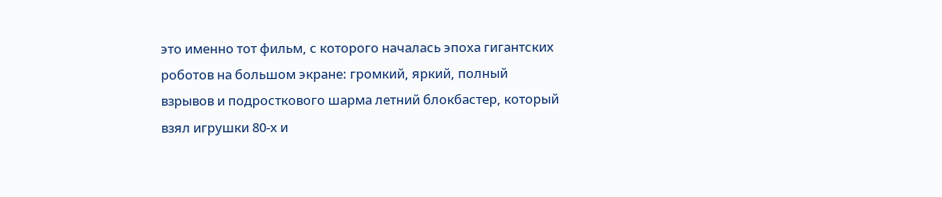это именно тот фильм, с которого началась эпоха гигантских роботов на большом экране: громкий, яркий, полный взрывов и подросткового шарма летний блокбастер, который взял игрушки 80-х и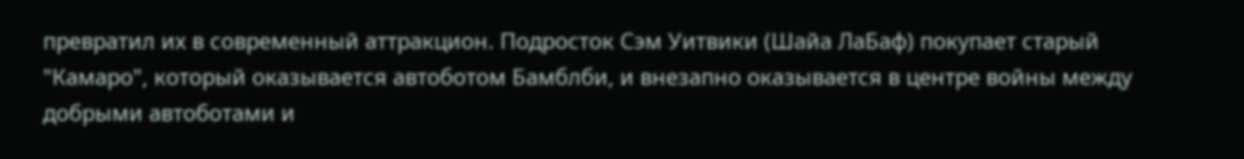превратил их в современный аттракцион. Подросток Сэм Уитвики (Шайа ЛаБаф) покупает старый "Камаро", который оказывается автоботом Бамблби, и внезапно оказывается в центре войны между добрыми автоботами и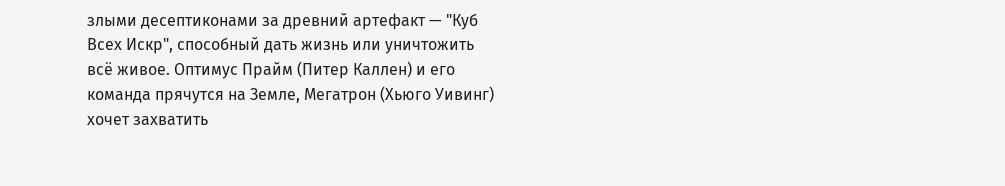злыми десептиконами за древний артефакт — "Куб Всех Искр", способный дать жизнь или уничтожить всё живое. Оптимус Прайм (Питер Каллен) и его команда прячутся на Земле, Мегатрон (Хьюго Уивинг) хочет захватить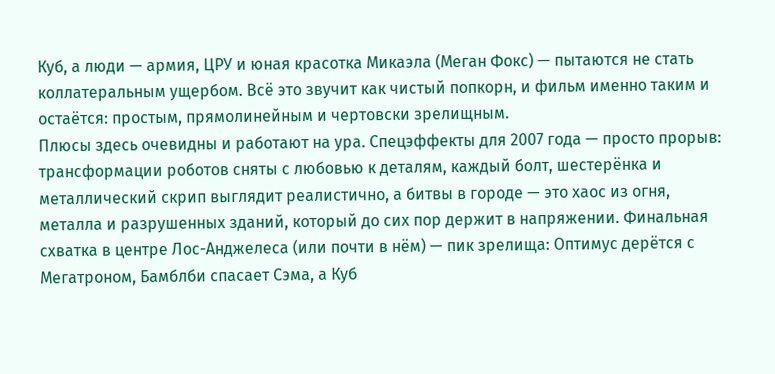Куб, а люди — армия, ЦРУ и юная красотка Микаэла (Меган Фокс) — пытаются не стать коллатеральным ущербом. Всё это звучит как чистый попкорн, и фильм именно таким и остаётся: простым, прямолинейным и чертовски зрелищным.
Плюсы здесь очевидны и работают на ура. Спецэффекты для 2007 года — просто прорыв: трансформации роботов сняты с любовью к деталям, каждый болт, шестерёнка и металлический скрип выглядит реалистично, а битвы в городе — это хаос из огня, металла и разрушенных зданий, который до сих пор держит в напряжении. Финальная схватка в центре Лос-Анджелеса (или почти в нём) — пик зрелища: Оптимус дерётся с Мегатроном, Бамблби спасает Сэма, а Куб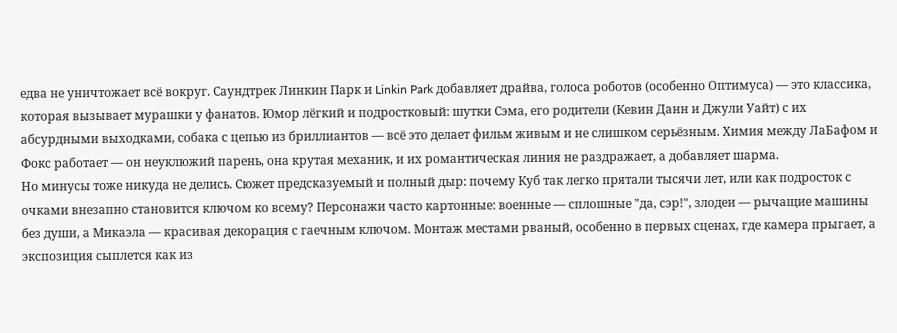едва не уничтожает всё вокруг. Саундтрек Линкин Парк и Linkin Park добавляет драйва, голоса роботов (особенно Оптимуса) — это классика, которая вызывает мурашки у фанатов. Юмор лёгкий и подростковый: шутки Сэма, его родители (Кевин Данн и Джули Уайт) с их абсурдными выходками, собака с цепью из бриллиантов — всё это делает фильм живым и не слишком серьёзным. Химия между ЛаБафом и Фокс работает — он неуклюжий парень, она крутая механик, и их романтическая линия не раздражает, а добавляет шарма.
Но минусы тоже никуда не делись. Сюжет предсказуемый и полный дыр: почему Куб так легко прятали тысячи лет, или как подросток с очками внезапно становится ключом ко всему? Персонажи часто картонные: военные — сплошные "да, сэр!", злодеи — рычащие машины без души, а Микаэла — красивая декорация с гаечным ключом. Монтаж местами рваный, особенно в первых сценах, где камера прыгает, а экспозиция сыплется как из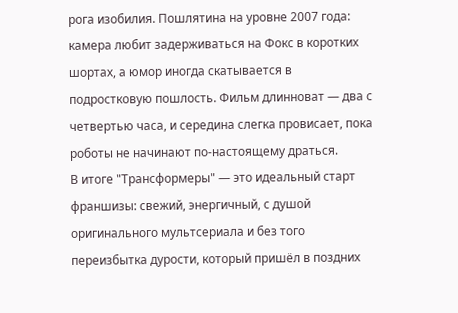рога изобилия. Пошлятина на уровне 2007 года: камера любит задерживаться на Фокс в коротких шортах, а юмор иногда скатывается в подростковую пошлость. Фильм длинноват — два с четвертью часа, и середина слегка провисает, пока роботы не начинают по-настоящему драться.
В итоге "Трансформеры" — это идеальный старт франшизы: свежий, энергичный, с душой оригинального мультсериала и без того переизбытка дурости, который пришёл в поздних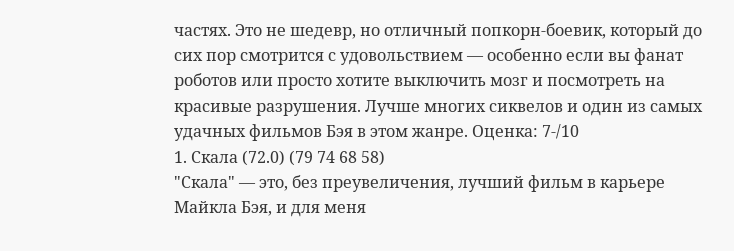частях. Это не шедевр, но отличный попкорн-боевик, который до сих пор смотрится с удовольствием — особенно если вы фанат роботов или просто хотите выключить мозг и посмотреть на красивые разрушения. Лучше многих сиквелов и один из самых удачных фильмов Бэя в этом жанре. Оценка: 7-/10
1. Скала (72.0) (79 74 68 58)
"Скала" — это, без преувеличения, лучший фильм в карьере Майкла Бэя, и для меня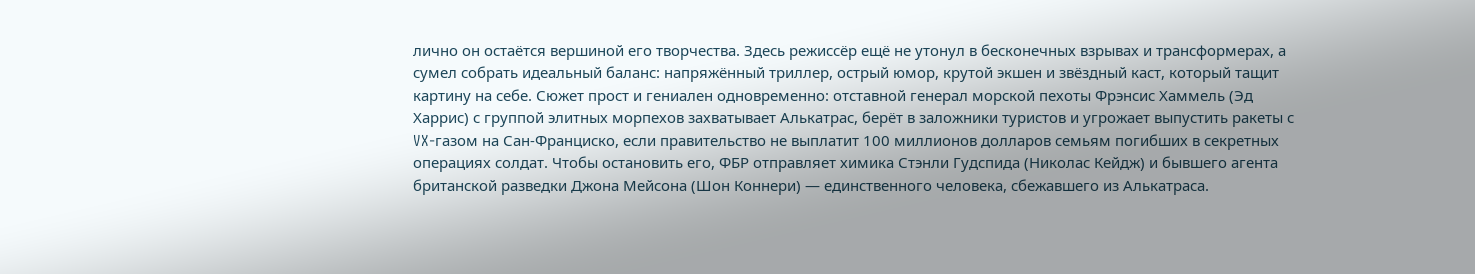лично он остаётся вершиной его творчества. Здесь режиссёр ещё не утонул в бесконечных взрывах и трансформерах, а сумел собрать идеальный баланс: напряжённый триллер, острый юмор, крутой экшен и звёздный каст, который тащит картину на себе. Сюжет прост и гениален одновременно: отставной генерал морской пехоты Фрэнсис Хаммель (Эд Харрис) с группой элитных морпехов захватывает Алькатрас, берёт в заложники туристов и угрожает выпустить ракеты с VX-газом на Сан-Франциско, если правительство не выплатит 100 миллионов долларов семьям погибших в секретных операциях солдат. Чтобы остановить его, ФБР отправляет химика Стэнли Гудспида (Николас Кейдж) и бывшего агента британской разведки Джона Мейсона (Шон Коннери) — единственного человека, сбежавшего из Алькатраса.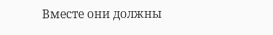Вместе они должны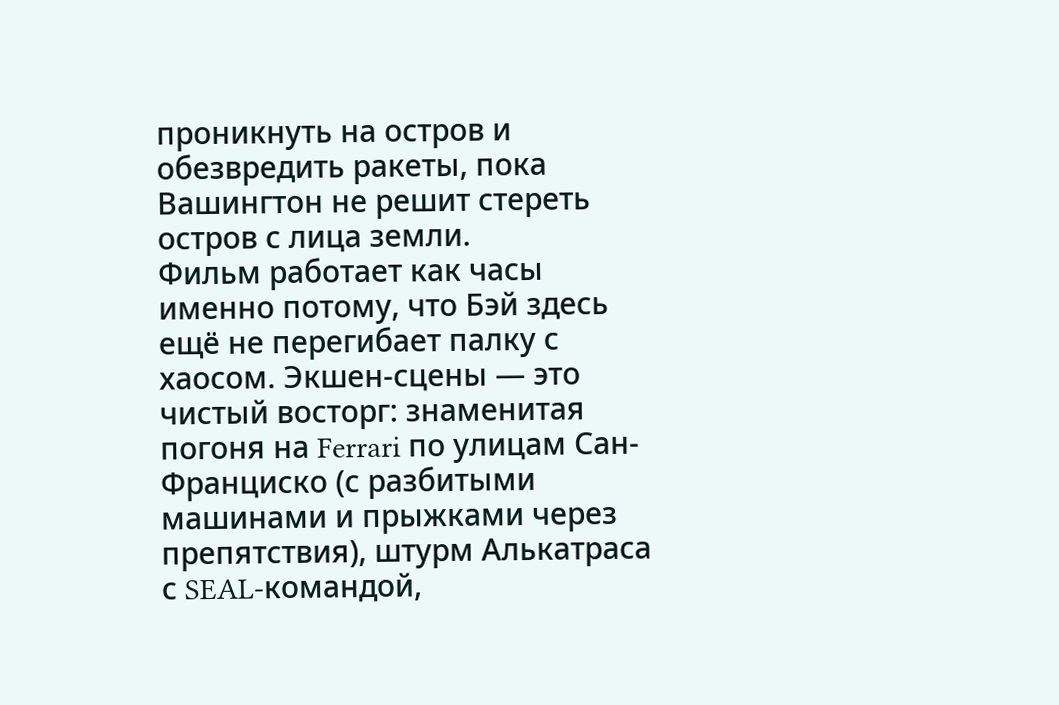проникнуть на остров и обезвредить ракеты, пока Вашингтон не решит стереть остров с лица земли.
Фильм работает как часы именно потому, что Бэй здесь ещё не перегибает палку с хаосом. Экшен-сцены — это чистый восторг: знаменитая погоня на Ferrari по улицам Сан-Франциско (с разбитыми машинами и прыжками через препятствия), штурм Алькатраса с SEAL-командой,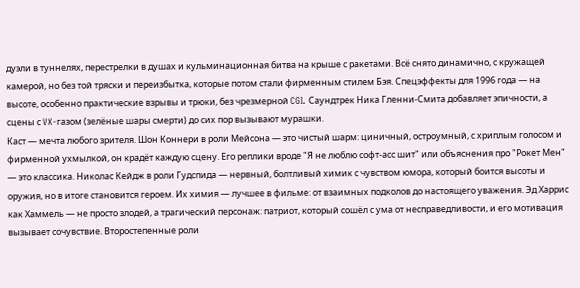дуэли в туннелях, перестрелки в душах и кульминационная битва на крыше с ракетами. Всё снято динамично, с кружащей камерой, но без той тряски и переизбытка, которые потом стали фирменным стилем Бэя. Спецэффекты для 1996 года — на высоте, особенно практические взрывы и трюки, без чрезмерной CGI. Саундтрек Ника Гленни-Смита добавляет эпичности, а сцены с VX-газом (зелёные шары смерти) до сих пор вызывают мурашки.
Каст — мечта любого зрителя. Шон Коннери в роли Мейсона — это чистый шарм: циничный, остроумный, с хриплым голосом и фирменной ухмылкой, он крадёт каждую сцену. Его реплики вроде "Я не люблю софт-асс шит" или объяснения про "Рокет Мен" — это классика. Николас Кейдж в роли Гудспида — нервный, болтливый химик с чувством юмора, который боится высоты и оружия, но в итоге становится героем. Их химия — лучшее в фильме: от взаимных подколов до настоящего уважения. Эд Харрис как Хаммель — не просто злодей, а трагический персонаж: патриот, который сошёл с ума от несправедливости, и его мотивация вызывает сочувствие. Второстепенные роли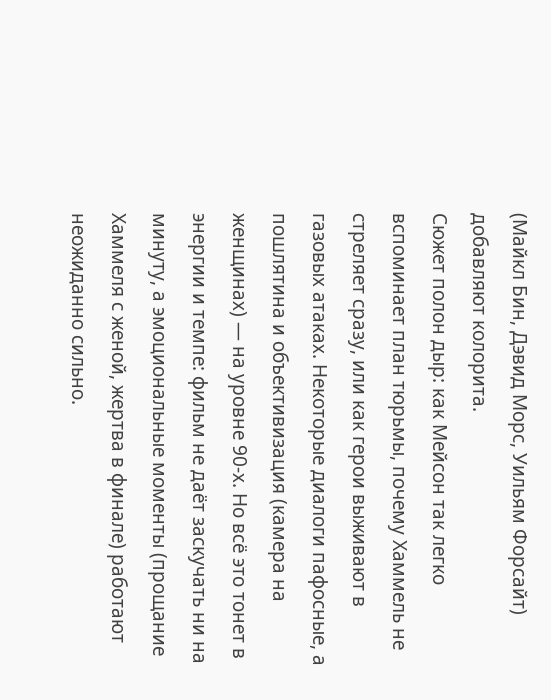(Майкл Бин, Дэвид Морс, Уильям Форсайт) добавляют колорита.
Сюжет полон дыр: как Мейсон так легко вспоминает план тюрьмы, почему Хаммель не стреляет сразу, или как герои выживают в газовых атаках. Некоторые диалоги пафосные, а пошлятина и объективизация (камера на женщинах) — на уровне 90-х. Но всё это тонет в энергии и темпе: фильм не даёт заскучать ни на минуту, а эмоциональные моменты (прощание Хаммеля с женой, жертва в финале) работают неожиданно сильно.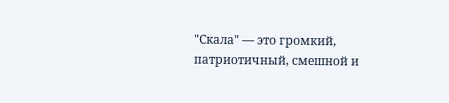"Скала" — это громкий, патриотичный, смешной и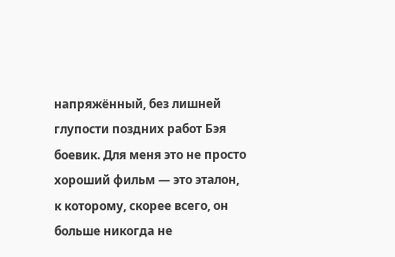напряжённый, без лишней глупости поздних работ Бэя боевик. Для меня это не просто хороший фильм — это эталон, к которому, скорее всего, он больше никогда не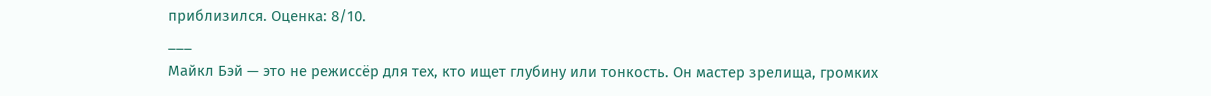приблизился. Оценка: 8/10.
___
Майкл Бэй — это не режиссёр для тех, кто ищет глубину или тонкость. Он мастер зрелища, громких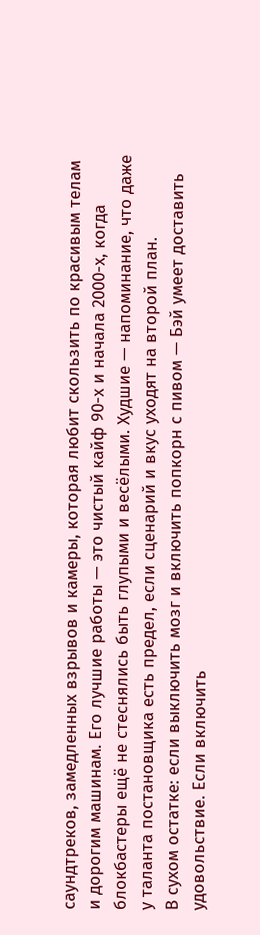саундтреков, замедленных взрывов и камеры, которая любит скользить по красивым телам и дорогим машинам. Его лучшие работы — это чистый кайф 90-х и начала 2000-х, когда блокбастеры ещё не стеснялись быть глупыми и весёлыми. Худшие — напоминание, что даже у таланта постановщика есть предел, если сценарий и вкус уходят на второй план.
В сухом остатке: если выключить мозг и включить попкорн с пивом — Бэй умеет доставить удовольствие. Если включить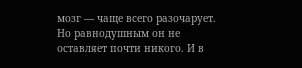мозг — чаще всего разочарует. Но равнодушным он не оставляет почти никого. И в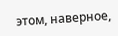этом, наверное,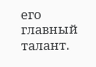его главный талант.